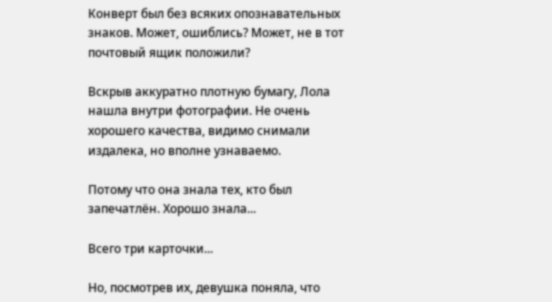Конверт был без всяких опознавательных знаков. Может, ошиблись? Может, не в тот почтовый ящик положили?

Вскрыв аккуратно плотную бумагу, Лола нашла внутри фотографии. Не очень хорошего качества, видимо снимали издалека, но вполне узнаваемо.

Потому что она знала тех, кто был запечатлён. Хорошо знала...

Всего три карточки...

Но, посмотрев их, девушка поняла, что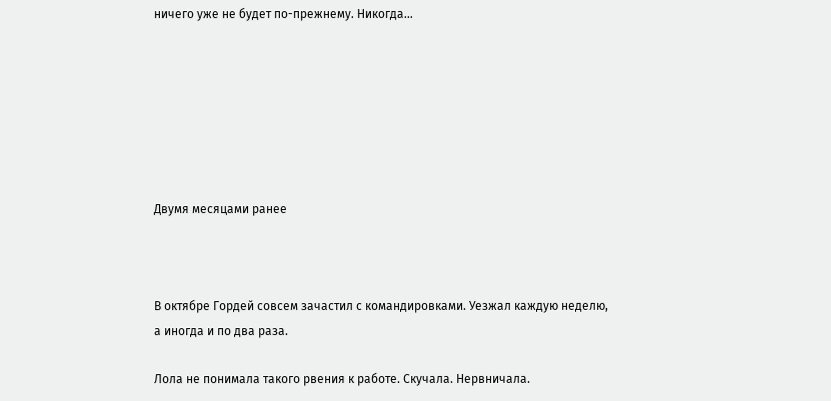ничего уже не будет по-прежнему. Никогда...







Двумя месяцами ранее



В октябре Гордей совсем зачастил с командировками. Уезжал каждую неделю, а иногда и по два раза.

Лола не понимала такого рвения к работе. Скучала. Нервничала.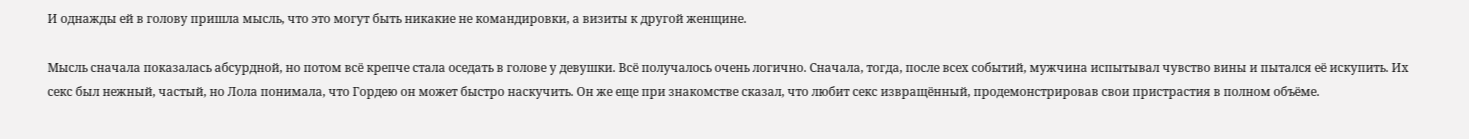И однажды ей в голову пришла мысль, что это могут быть никакие не командировки, а визиты к другой женщине.

Мысль сначала показалась абсурдной, но потом всё крепче стала оседать в голове у девушки. Всё получалось очень логично. Сначала, тогда, после всех событий, мужчина испытывал чувство вины и пытался её искупить. Их секс был нежный, частый, но Лола понимала, что Гордею он может быстро наскучить. Он же еще при знакомстве сказал, что любит секс извращённый, продемонстрировав свои пристрастия в полном объёме.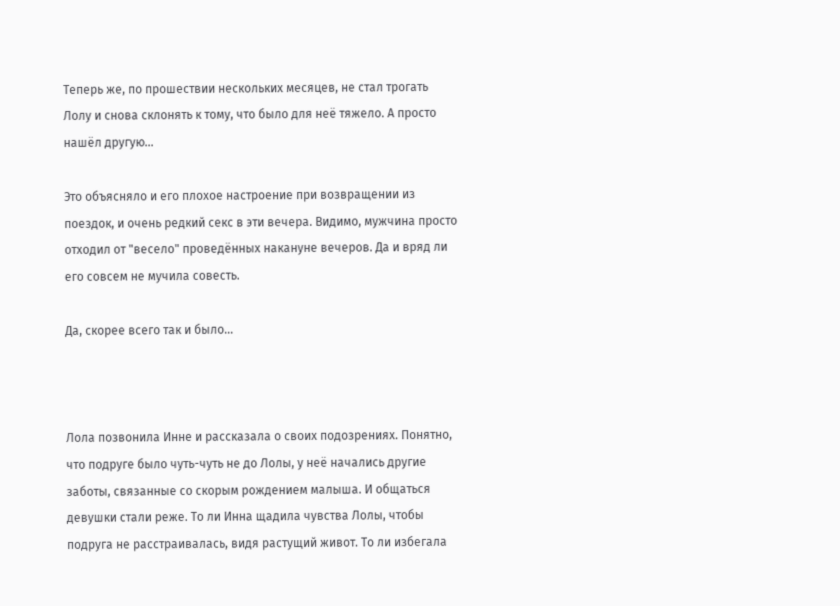Теперь же, по прошествии нескольких месяцев, не стал трогать Лолу и снова склонять к тому, что было для неё тяжело. А просто нашёл другую...

Это объясняло и его плохое настроение при возвращении из поездок, и очень редкий секс в эти вечера. Видимо, мужчина просто отходил от "весело" проведённых накануне вечеров. Да и вряд ли его совсем не мучила совесть.

Да, скорее всего так и было...



Лола позвонила Инне и рассказала о своих подозрениях. Понятно, что подруге было чуть-чуть не до Лолы, у неё начались другие заботы, связанные со скорым рождением малыша. И общаться девушки стали реже. То ли Инна щадила чувства Лолы, чтобы подруга не расстраивалась, видя растущий живот. То ли избегала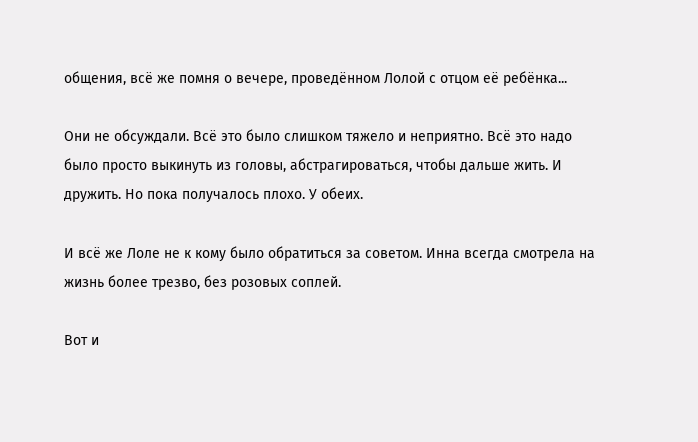общения, всё же помня о вечере, проведённом Лолой с отцом её ребёнка...

Они не обсуждали. Всё это было слишком тяжело и неприятно. Всё это надо было просто выкинуть из головы, абстрагироваться, чтобы дальше жить. И дружить. Но пока получалось плохо. У обеих.

И всё же Лоле не к кому было обратиться за советом. Инна всегда смотрела на жизнь более трезво, без розовых соплей.

Вот и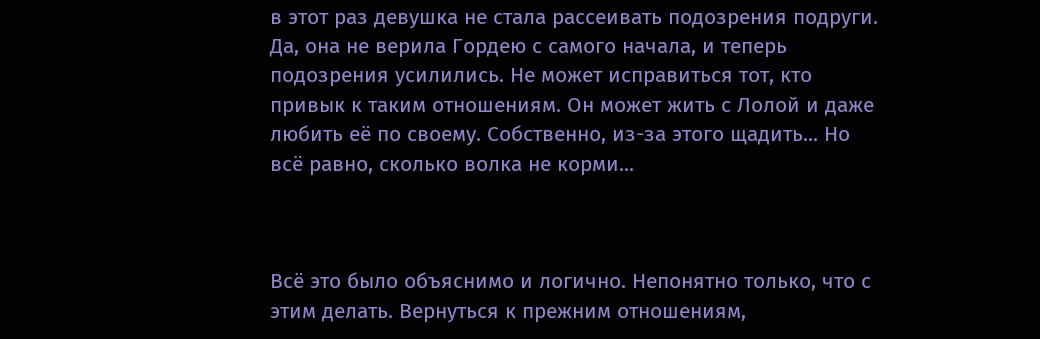в этот раз девушка не стала рассеивать подозрения подруги. Да, она не верила Гордею с самого начала, и теперь подозрения усилились. Не может исправиться тот, кто привык к таким отношениям. Он может жить с Лолой и даже любить её по своему. Собственно, из-за этого щадить... Но всё равно, сколько волка не корми...



Всё это было объяснимо и логично. Непонятно только, что с этим делать. Вернуться к прежним отношениям,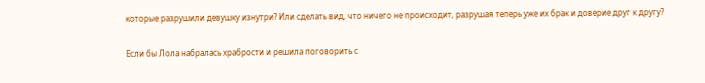которые разрушили девушку изнутри? Или сделать вид, что ничего не происходит, разрушая теперь уже их брак и доверие друг к другу?

Если бы Лола набралась храбрости и решила поговорить с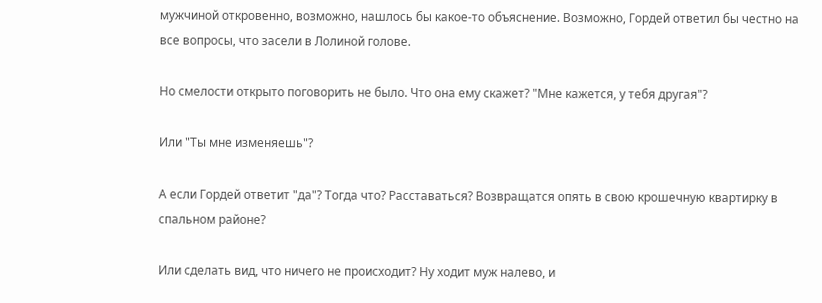мужчиной откровенно, возможно, нашлось бы какое-то объяснение. Возможно, Гордей ответил бы честно на все вопросы, что засели в Лолиной голове.

Но смелости открыто поговорить не было. Что она ему скажет? "Мне кажется, у тебя другая"?

Или "Ты мне изменяешь"?

А если Гордей ответит "да"? Тогда что? Расставаться? Возвращатся опять в свою крошечную квартирку в спальном районе?

Или сделать вид, что ничего не происходит? Ну ходит муж налево, и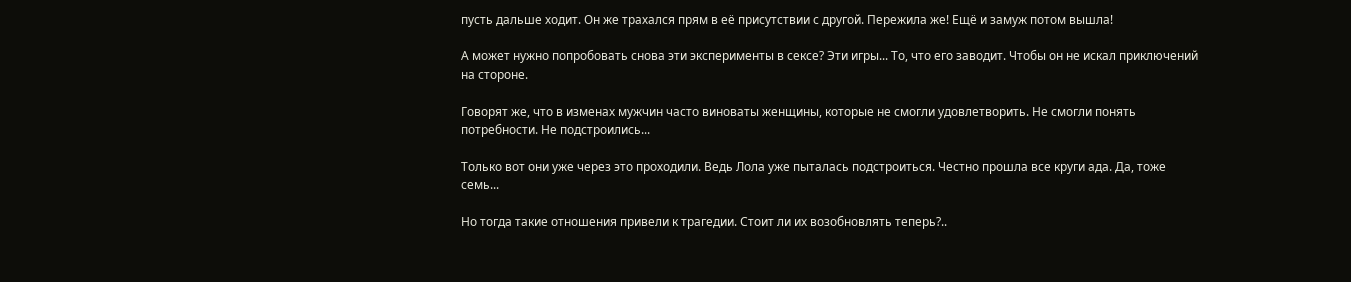пусть дальше ходит. Он же трахался прям в её присутствии с другой. Пережила же! Ещё и замуж потом вышла!

А может нужно попробовать снова эти эксперименты в сексе? Эти игры... То, что его заводит. Чтобы он не искал приключений на стороне.

Говорят же, что в изменах мужчин часто виноваты женщины, которые не смогли удовлетворить. Не смогли понять потребности. Не подстроились...

Только вот они уже через это проходили. Ведь Лола уже пыталась подстроиться. Честно прошла все круги ада. Да, тоже семь...

Но тогда такие отношения привели к трагедии. Стоит ли их возобновлять теперь?..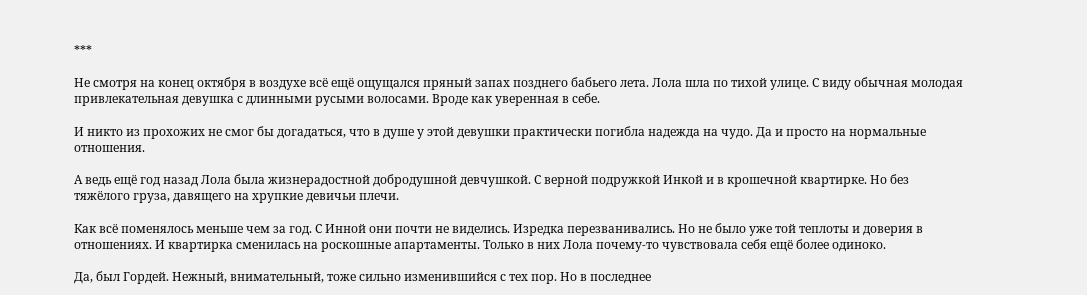***

Не смотря на конец октября в воздухе всё ещё ощущался пряный запах позднего бабьего лета. Лола шла по тихой улице. С виду обычная молодая привлекательная девушка с длинными русыми волосами. Вроде как уверенная в себе.

И никто из прохожих не смог бы догадаться, что в душе у этой девушки практически погибла надежда на чудо. Да и просто на нормальные отношения.

А ведь ещё год назад Лола была жизнерадостной добродушной девчушкой. С верной подружкой Инкой и в крошечной квартирке. Но без тяжёлого груза, давящего на хрупкие девичьи плечи.

Как всё поменялось меньше чем за год. С Инной они почти не виделись. Изредка перезванивались. Но не было уже той теплоты и доверия в отношениях. И квартирка сменилась на роскошные апартаменты. Только в них Лола почему-то чувствовала себя ещё более одиноко.

Да, был Гордей. Нежный, внимательный, тоже сильно изменившийся с тех пор. Но в последнее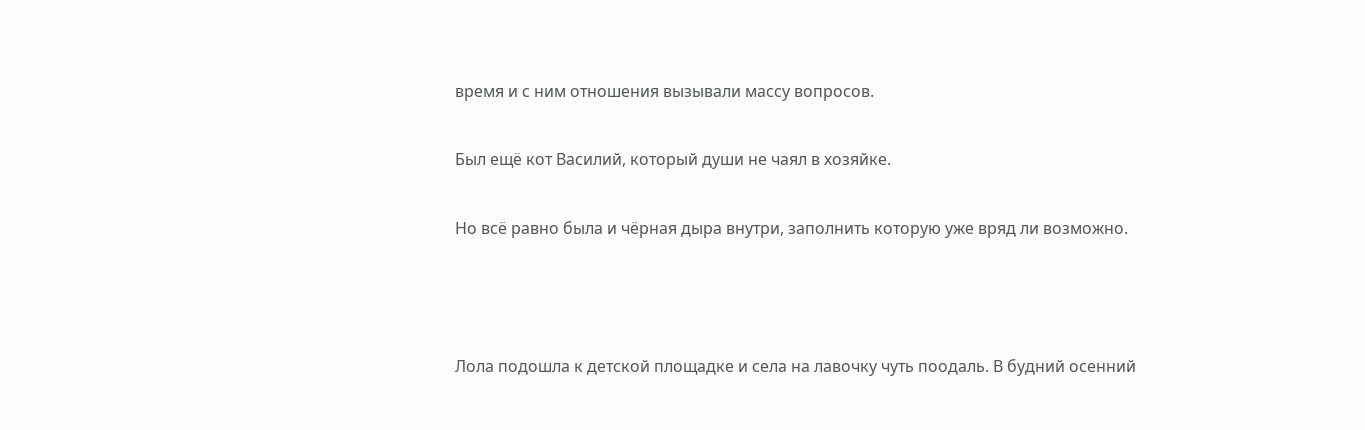время и с ним отношения вызывали массу вопросов.

Был ещё кот Василий, который души не чаял в хозяйке.

Но всё равно была и чёрная дыра внутри, заполнить которую уже вряд ли возможно.



Лола подошла к детской площадке и села на лавочку чуть поодаль. В будний осенний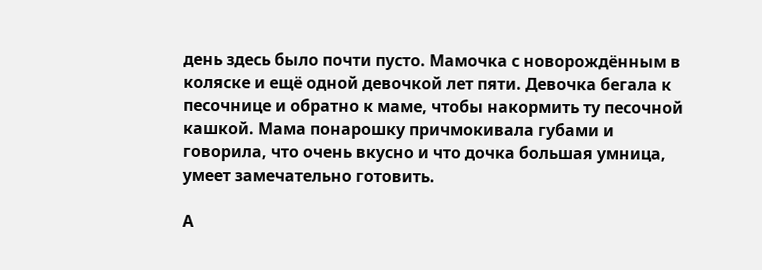день здесь было почти пусто. Мамочка с новорождённым в коляске и ещё одной девочкой лет пяти. Девочка бегала к песочнице и обратно к маме, чтобы накормить ту песочной кашкой. Мама понарошку причмокивала губами и говорила, что очень вкусно и что дочка большая умница, умеет замечательно готовить.

А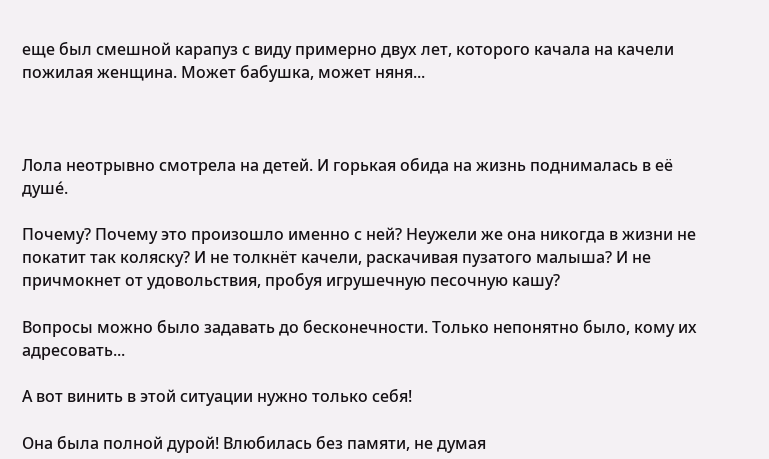еще был смешной карапуз с виду примерно двух лет, которого качала на качели пожилая женщина. Может бабушка, может няня...



Лола неотрывно смотрела на детей. И горькая обида на жизнь поднималась в её душé.

Почему? Почему это произошло именно с ней? Неужели же она никогда в жизни не покатит так коляску? И не толкнёт качели, раскачивая пузатого малыша? И не причмокнет от удовольствия, пробуя игрушечную песочную кашу?

Вопросы можно было задавать до бесконечности. Только непонятно было, кому их адресовать...

А вот винить в этой ситуации нужно только себя!

Она была полной дурой! Влюбилась без памяти, не думая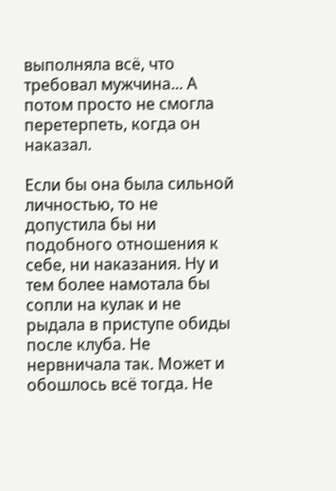выполняла всё, что требовал мужчина... А потом просто не смогла перетерпеть, когда он наказал.

Если бы она была сильной личностью, то не допустила бы ни подобного отношения к себе, ни наказания. Ну и тем более намотала бы сопли на кулак и не рыдала в приступе обиды после клуба. Не нервничала так. Может и обошлось всё тогда. Не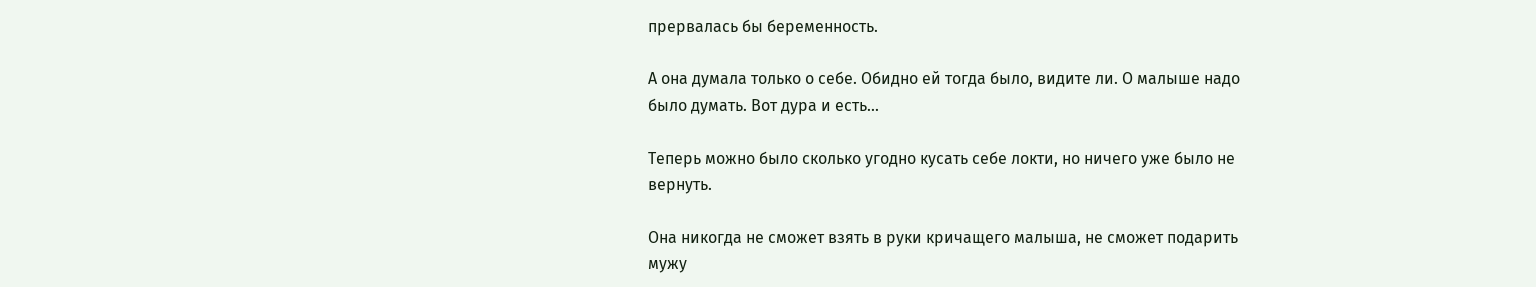прервалась бы беременность.

А она думала только о себе. Обидно ей тогда было, видите ли. О малыше надо было думать. Вот дура и есть...

Теперь можно было сколько угодно кусать себе локти, но ничего уже было не вернуть.

Она никогда не сможет взять в руки кричащего малыша, не сможет подарить мужу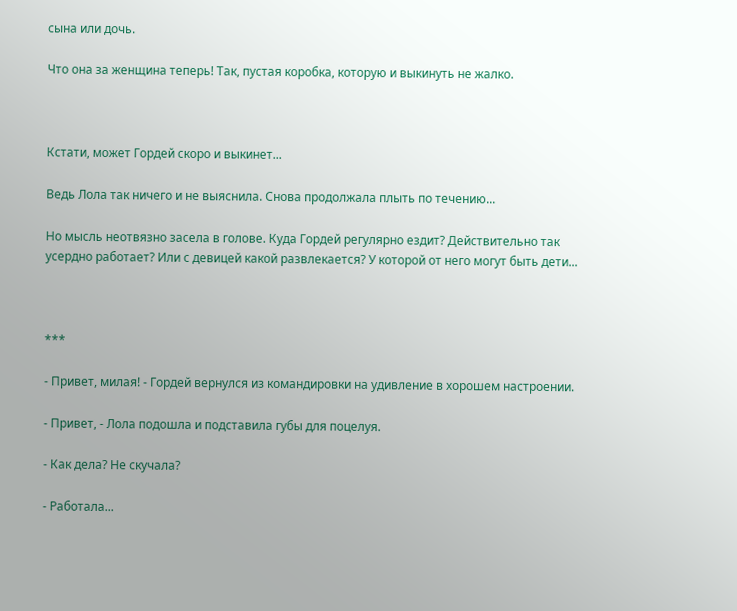сына или дочь.

Что она за женщина теперь! Так, пустая коробка, которую и выкинуть не жалко.



Кстати, может Гордей скоро и выкинет...

Ведь Лола так ничего и не выяснила. Снова продолжала плыть по течению...

Но мысль неотвязно засела в голове. Куда Гордей регулярно ездит? Действительно так усердно работает? Или с девицей какой развлекается? У которой от него могут быть дети...



***

- Привет, милая! - Гордей вернулся из командировки на удивление в хорошем настроении.

- Привет, - Лола подошла и подставила губы для поцелуя.

- Как дела? Не скучала?

- Работала...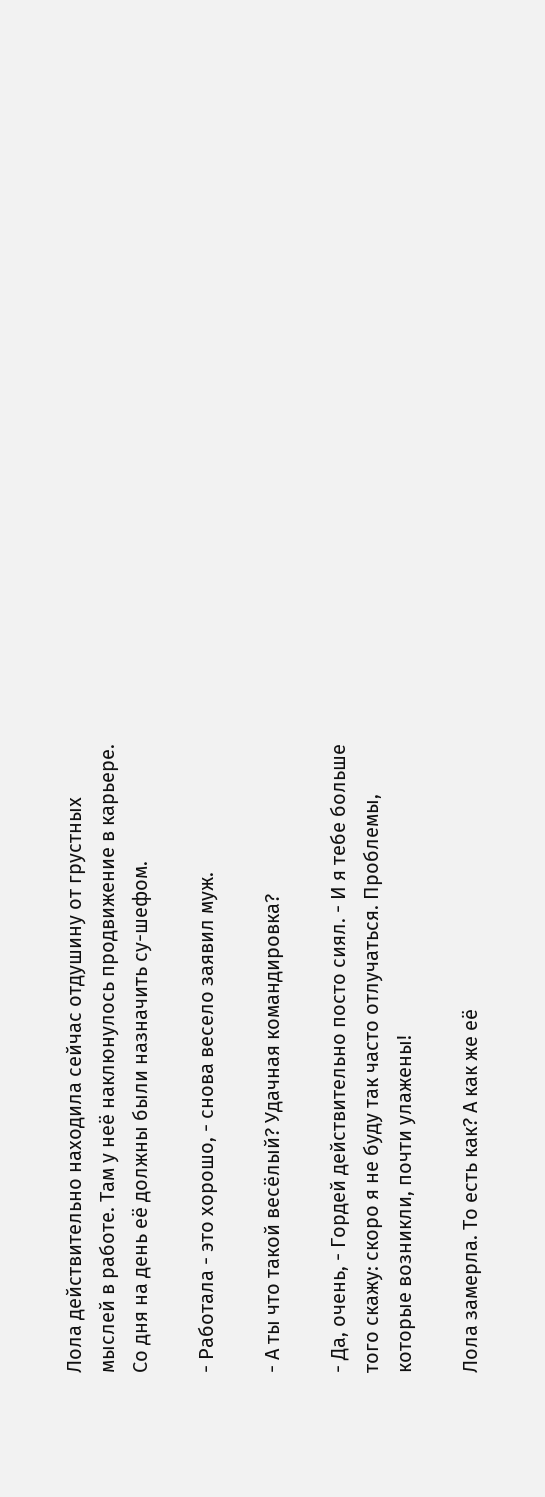Лола действительно находила сейчас отдушину от грустных мыслей в работе. Там у неё наклюнулось продвижение в карьере. Со дня на день её должны были назначить су-шефом.

- Работала - это хорошо, - снова весело заявил муж.

- А ты что такой весёлый? Удачная командировка?

- Да, очень, - Гордей действительно посто сиял. - И я тебе больше того скажу: скоро я не буду так часто отлучаться. Проблемы, которые возникли, почти улажены!

Лола замерла. То есть как? А как же её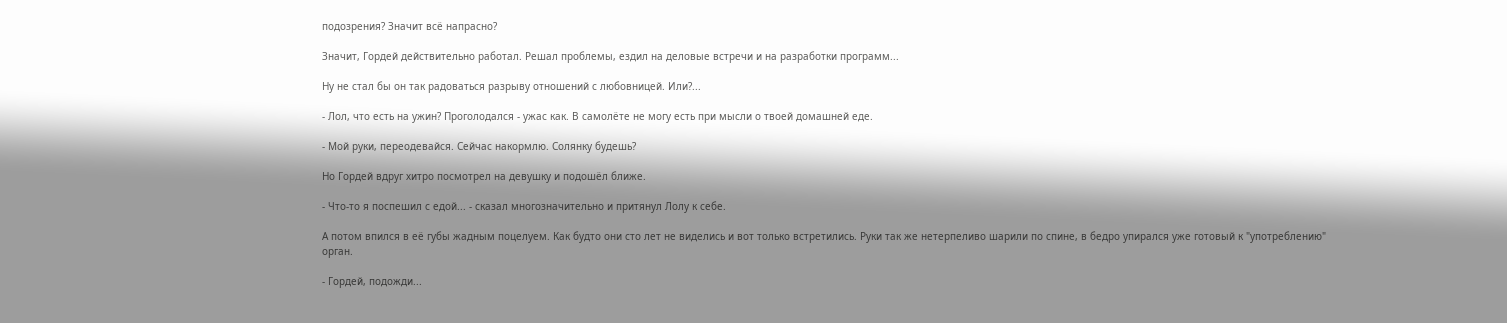подозрения? Значит всё напрасно?

Значит, Гордей действительно работал. Решал проблемы, ездил на деловые встречи и на разработки программ...

Ну не стал бы он так радоваться разрыву отношений с любовницей. Или?...

- Лол, что есть на ужин? Проголодался - ужас как. В самолёте не могу есть при мысли о твоей домашней еде.

- Мой руки, переодевайся. Сейчас накормлю. Солянку будешь?

Но Гордей вдруг хитро посмотрел на девушку и подошёл ближе.

- Что-то я поспешил с едой... - сказал многозначительно и притянул Лолу к себе.

А потом впился в её губы жадным поцелуем. Как будто они сто лет не виделись и вот только встретились. Руки так же нетерпеливо шарили по спине, в бедро упирался уже готовый к "употреблению" орган.

- Гордей, подожди...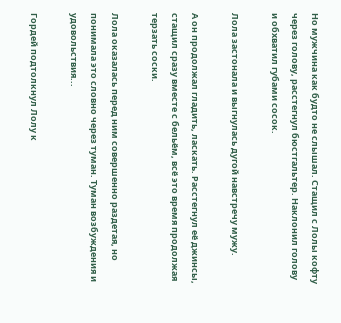Но мужчина как будто не слышал. Стащил с Лолы кофту через голову, расстегнул бюстгальтер. Наклонил голову и обхватил губами сосок.

Лола застонала и выгнулась дугой навстречу мужу.

А он продолжал гладить, ласкать. Расстегнул её джинсы, стащил сразу вместе с бельём, всё это время продолжая терзать соски.

Лола оказалась перед ним совершенно раздетая, но понимала это словно через туман. Туман возбуждения и удовольствия...

Гордей подтолкнул Лолу к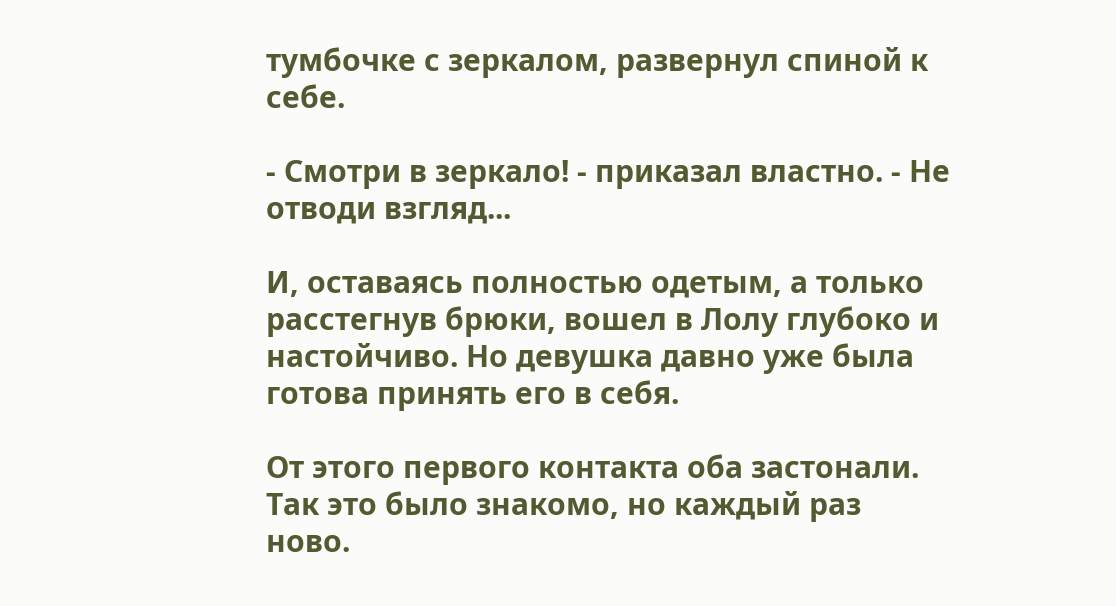тумбочке с зеркалом, развернул спиной к себе.

- Смотри в зеркало! - приказал властно. - Не отводи взгляд...

И, оставаясь полностью одетым, а только расстегнув брюки, вошел в Лолу глубоко и настойчиво. Но девушка давно уже была готова принять его в себя.

От этого первого контакта оба застонали. Так это было знакомо, но каждый раз ново.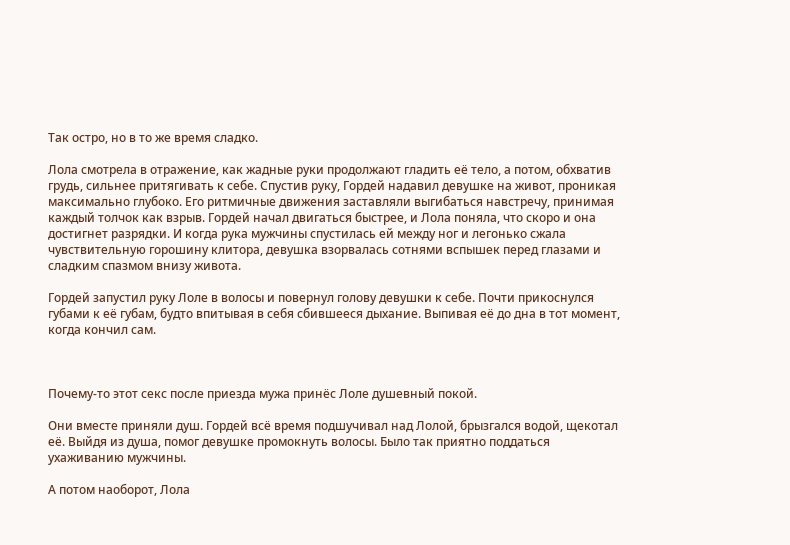Так остро, но в то же время сладко.

Лола смотрела в отражение, как жадные руки продолжают гладить её тело, а потом, обхватив грудь, сильнее притягивать к себе. Спустив руку, Гордей надавил девушке на живот, проникая максимально глубоко. Его ритмичные движения заставляли выгибаться навстречу, принимая каждый толчок как взрыв. Гордей начал двигаться быстрее, и Лола поняла, что скоро и она достигнет разрядки. И когда рука мужчины спустилась ей между ног и легонько сжала чувствительную горошину клитора, девушка взорвалась сотнями вспышек перед глазами и сладким спазмом внизу живота.

Гордей запустил руку Лоле в волосы и повернул голову девушки к себе. Почти прикоснулся губами к её губам, будто впитывая в себя сбившееся дыхание. Выпивая её до дна в тот момент, когда кончил сам.



Почему-то этот секс после приезда мужа принёс Лоле душевный покой.

Они вместе приняли душ. Гордей всё время подшучивал над Лолой, брызгался водой, щекотал её. Выйдя из душа, помог девушке промокнуть волосы. Было так приятно поддаться ухаживанию мужчины.

А потом наоборот, Лола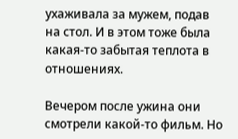ухаживала за мужем, подав на стол. И в этом тоже была какая-то забытая теплота в отношениях.

Вечером после ужина они смотрели какой-то фильм. Но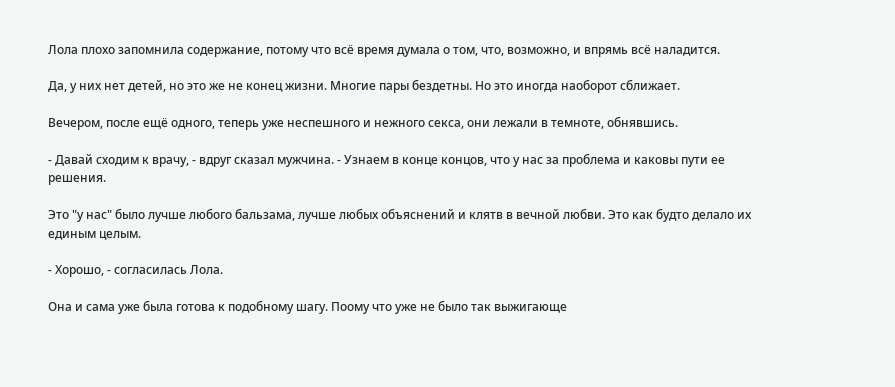Лола плохо запомнила содержание, потому что всё время думала о том, что, возможно, и впрямь всё наладится.

Да, у них нет детей, но это же не конец жизни. Многие пары бездетны. Но это иногда наоборот сближает.

Вечером, после ещё одного, теперь уже неспешного и нежного секса, они лежали в темноте, обнявшись.

- Давай сходим к врачу, - вдруг сказал мужчина. - Узнаем в конце концов, что у нас за проблема и каковы пути ее решения.

Это "у нас" было лучше любого бальзама, лучше любых объяснений и клятв в вечной любви. Это как будто делало их единым целым.

- Хорошо, - согласилась Лола.

Она и сама уже была готова к подобному шагу. Поому что уже не было так выжигающе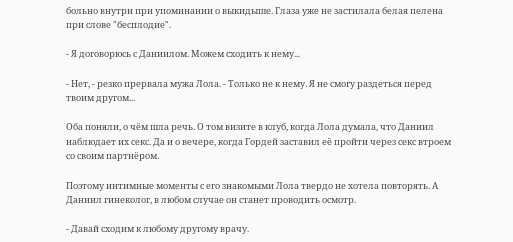больно внутри при упоминании о выкидыше. Глаза уже не застилала белая пелена при слове "бесплодие".

- Я договорюсь с Даниилом. Можем сходить к нему...

- Нет, - резко прервала мужа Лола. - Только не к нему. Я не смогу раздеться перед твоим другом...

Оба поняли, о чём шла речь. О том визите в клуб, когда Лола думала, что Даниил наблюдает их секс. Да и о вечере, когда Гордей заставил её пройти через секс втроем со своим партнёром.

Поэтому интимные моменты с его знакомыми Лола твердо не хотела повторять. А Даниил гинеколог, в любом случае он станет проводить осмотр.

- Давай сходим к любому другому врачу.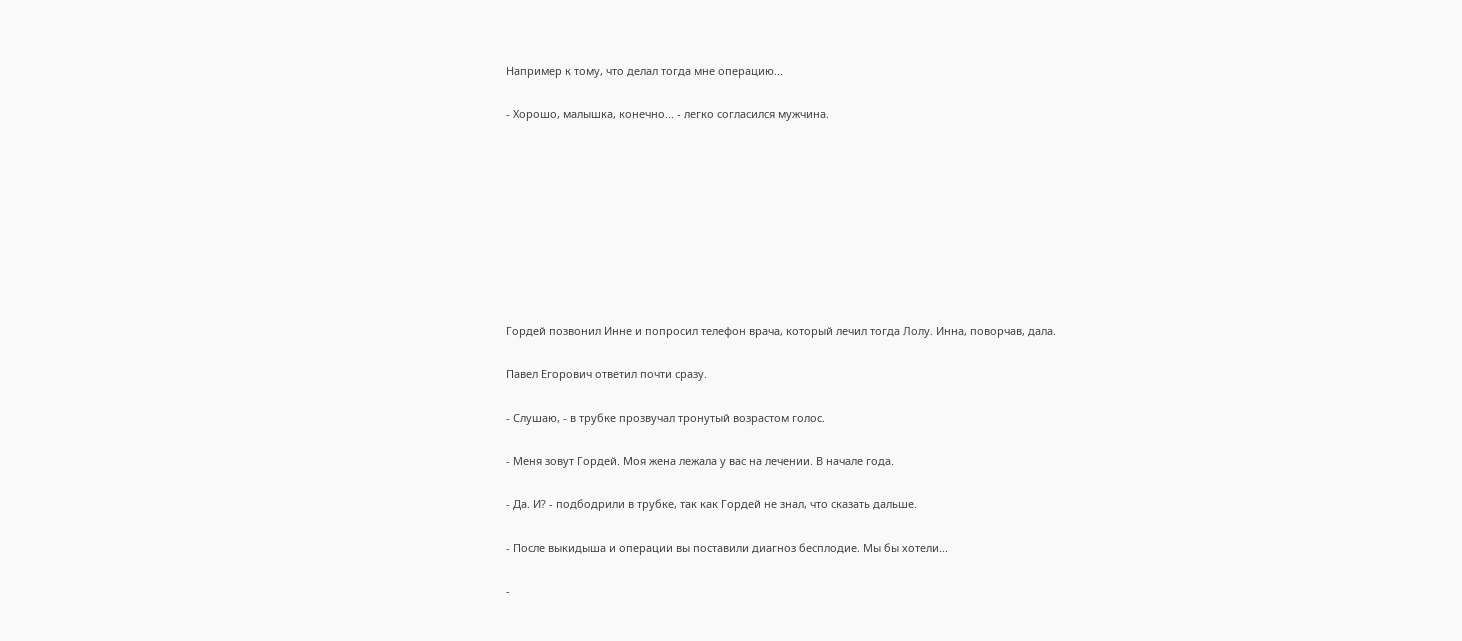Например к тому, что делал тогда мне операцию...

- Хорошо, малышка, конечно... - легко согласился мужчина.









Гордей позвонил Инне и попросил телефон врача, который лечил тогда Лолу. Инна, поворчав, дала.

Павел Егорович ответил почти сразу.

- Слушаю, - в трубке прозвучал тронутый возрастом голос.

- Меня зовут Гордей. Моя жена лежала у вас на лечении. В начале года.

- Да. И? - подбодрили в трубке, так как Гордей не знал, что сказать дальше.

- После выкидыша и операции вы поставили диагноз бесплодие. Мы бы хотели...

-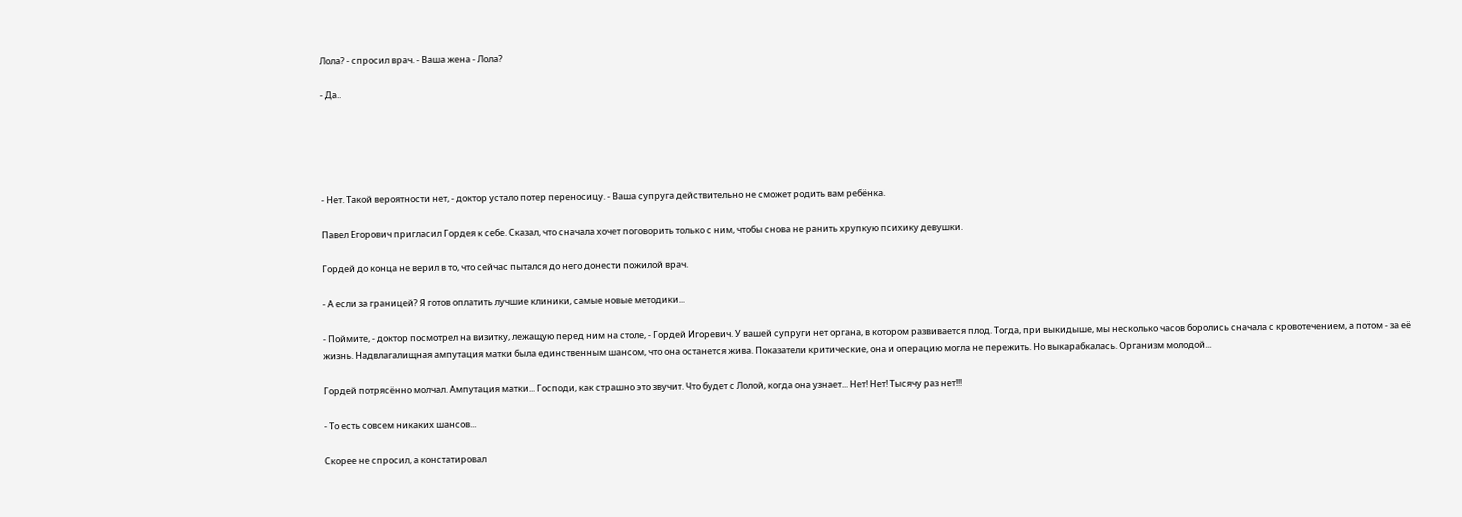Лола? - спросил врач. - Ваша жена - Лола?

- Да..





- Нет. Такой вероятности нет, - доктор устало потер переносицу. - Ваша супруга действительно не сможет родить вам ребёнка.

Павел Егорович пригласил Гордея к себе. Сказал, что сначала хочет поговорить только с ним, чтобы снова не ранить хрупкую психику девушки.

Гордей до конца не верил в то, что сейчас пытался до него донести пожилой врач.

- А если за границей? Я готов оплатить лучшие клиники, самые новые методики...

- Поймите, - доктор посмотрел на визитку, лежащую перед ним на столе, - Гордей Игоревич. У вашей супруги нет органа, в котором развивается плод. Тогда, при выкидыше, мы несколько часов боролись сначала с кровотечением, а потом - за её жизнь. Надвлагалищная ампутация матки была единственным шансом, что она останется жива. Показатели критические, она и операцию могла не пережить. Но выкарабкалась. Организм молодой...

Гордей потрясённо молчал. Ампутация матки... Господи, как страшно это звучит. Что будет с Лолой, когда она узнает... Нет! Нет! Тысячу раз нет!!!

- То есть совсем никаких шансов...

Скорее не спросил, а констатировал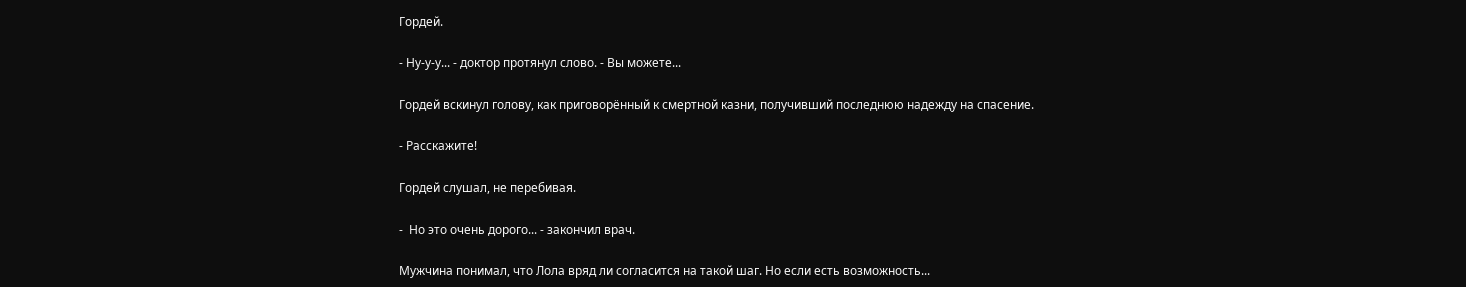Гордей.

- Ну-у-у... - доктор протянул слово. - Вы можете...

Гордей вскинул голову, как приговорённый к смертной казни, получивший последнюю надежду на спасение.

- Расскажите!

Гордей слушал, не перебивая.

-  Но это очень дорого... - закончил врач.

Мужчина понимал, что Лола вряд ли согласится на такой шаг. Но если есть возможность...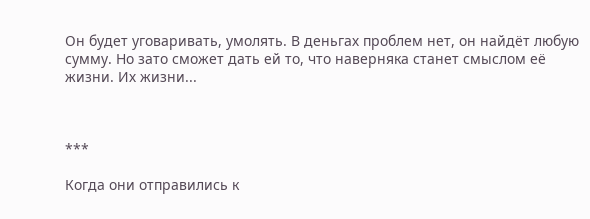Он будет уговаривать, умолять. В деньгах проблем нет, он найдёт любую сумму. Но зато сможет дать ей то, что наверняка станет смыслом её жизни. Их жизни...



***

Когда они отправились к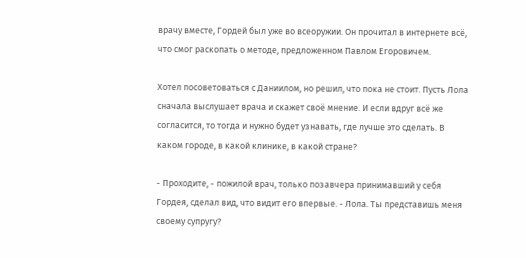врачу вместе, Гордей был уже во всеоружии. Он прочитал в интернете всё, что смог раскопать о методе, предложенном Павлом Егоровичем.

Хотел посоветоваться с Даниилом, но решил, что пока не стоит. Пусть Лола сначала выслушает врача и скажет своё мнение. И если вдруг всё же согласится, то тогда и нужно будет узнавать, где лучше это сделать. В каком городе, в какой клинике, в какой стране?

- Проходите, - пожилой врач, только позавчера принимавший у себя Гордея, сделал вид, что видит его впервые. - Лола. Ты представишь меня своему супругу?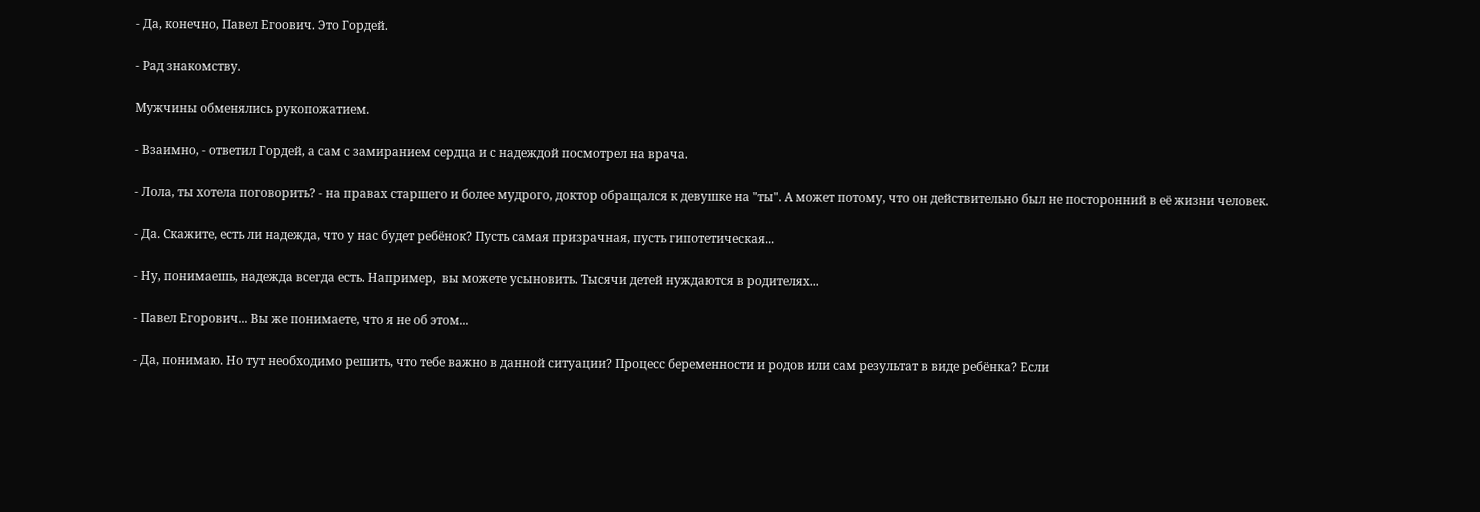- Да, конечно, Павел Егоович. Это Гордей.

- Рад знакомству.

Мужчины обменялись рукопожатием.

- Взаимно, - ответил Гордей, а сам с замиранием сердца и с надеждой посмотрел на врача.

- Лола, ты хотела поговорить? - на правах старшего и более мудрого, доктор обращался к девушке на "ты". А может потому, что он действительно был не посторонний в её жизни человек.

- Да. Скажите, есть ли надежда, что у нас будет ребёнок? Пусть самая призрачная, пусть гипотетическая...

- Ну, понимаешь, надежда всегда есть. Например,  вы можете усыновить. Тысячи детей нуждаются в родителях...

- Павел Егорович... Вы же понимаете, что я не об этом...

- Да, понимаю. Но тут необходимо решить, что тебе важно в данной ситуации? Процесс беременности и родов или сам результат в виде ребёнка? Если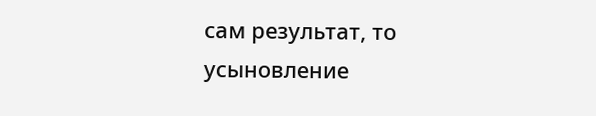сам результат, то усыновление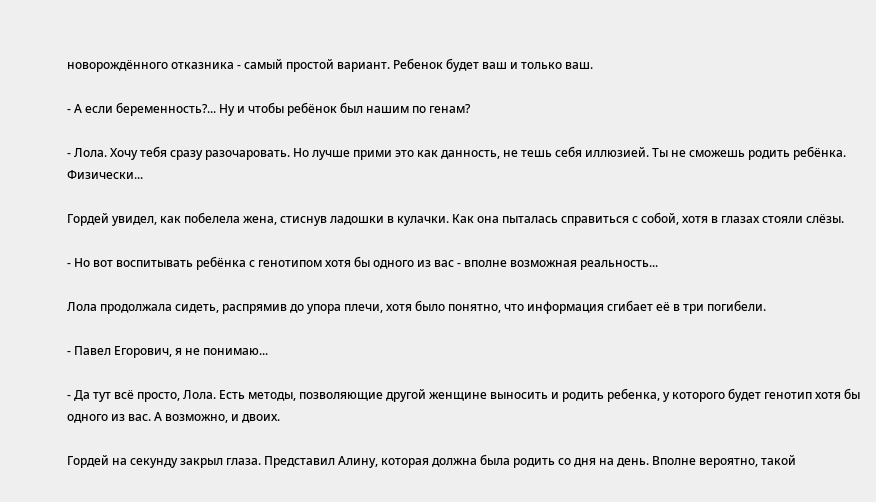новорождённого отказника - самый простой вариант. Ребенок будет ваш и только ваш.

- А если беременность?... Ну и чтобы ребёнок был нашим по генам?

- Лола. Хочу тебя сразу разочаровать. Но лучше прими это как данность, не тешь себя иллюзией. Ты не сможешь родить ребёнка. Физически...

Гордей увидел, как побелела жена, стиснув ладошки в кулачки. Как она пыталась справиться с собой, хотя в глазах стояли слёзы.

- Но вот воспитывать ребёнка с генотипом хотя бы одного из вас - вполне возможная реальность...

Лола продолжала сидеть, распрямив до упора плечи, хотя было понятно, что информация сгибает её в три погибели.

- Павел Егорович, я не понимаю...

- Да тут всё просто, Лола. Есть методы, позволяющие другой женщине выносить и родить ребенка, у которого будет генотип хотя бы одного из вас. А возможно, и двоих.

Гордей на секунду закрыл глаза. Представил Алину, которая должна была родить со дня на день. Вполне вероятно, такой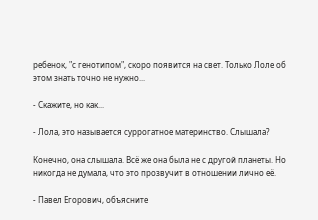ребенок, "с генотипом", скоро появится на свет. Только Лоле об этом знать точно не нужно...

- Скажите, но как...

- Лола, это называется суррогатное материнство. Слышала?

Конечно, она слышала. Всё же она была не с другой планеты. Но никогда не думала, что это прозвучит в отношении лично её.

- Павел Егорович, объясните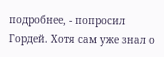подробнее, - попросил Гордей. Хотя сам уже знал о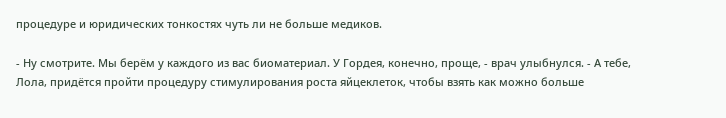процедуре и юридических тонкостях чуть ли не больше медиков.

- Ну смотрите. Мы берём у каждого из вас биоматериал. У Гордея, конечно, проще, - врач улыбнулся. - А тебе, Лола, придётся пройти процедуру стимулирования роста яйцеклеток, чтобы взять как можно больше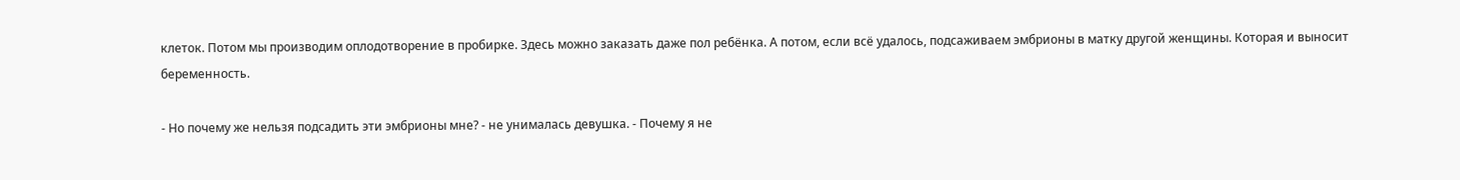клеток. Потом мы производим оплодотворение в пробирке. Здесь можно заказать даже пол ребёнка. А потом, если всё удалось, подсаживаем эмбрионы в матку другой женщины. Которая и выносит беременность.

- Но почему же нельзя подсадить эти эмбрионы мне? - не унималась девушка. - Почему я не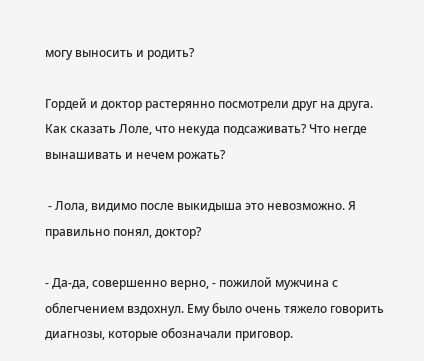могу выносить и родить?

Гордей и доктор растерянно посмотрели друг на друга. Как сказать Лоле, что некуда подсаживать? Что негде вынашивать и нечем рожать?

 - Лола, видимо после выкидыша это невозможно. Я правильно понял, доктор?

- Да-да, совершенно верно, - пожилой мужчина с облегчением вздохнул. Ему было очень тяжело говорить диагнозы, которые обозначали приговор.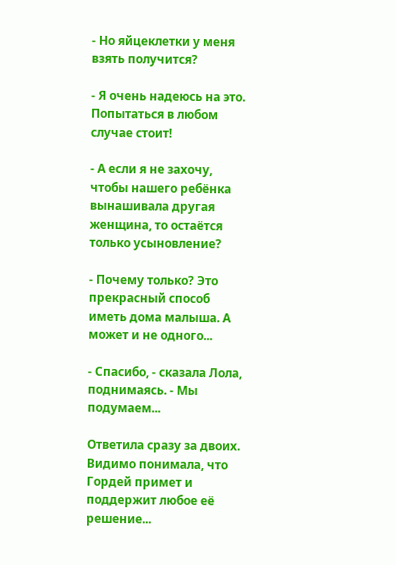- Но яйцеклетки у меня взять получится?

- Я очень надеюсь на это. Попытаться в любом случае стоит!

- А если я не захочу, чтобы нашего ребёнка вынашивала другая женщина, то остаётся только усыновление?

- Почему только? Это прекрасный способ иметь дома малыша. А может и не одного...

- Спасибо, - сказала Лола, поднимаясь. - Мы подумаем...

Ответила сразу за двоих. Видимо понимала, что Гордей примет и поддержит любое её решение...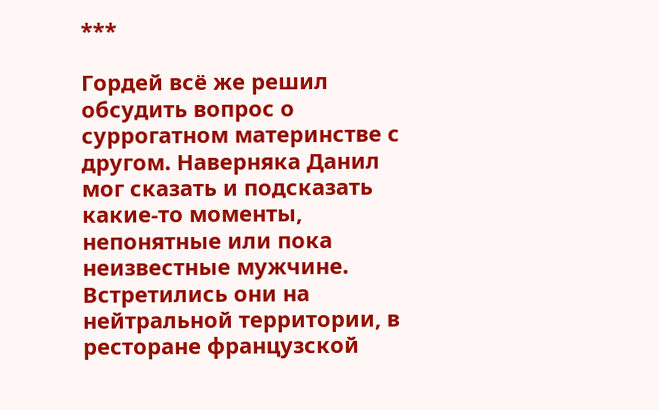***

Гордей всё же решил обсудить вопрос о суррогатном материнстве с другом. Наверняка Данил мог сказать и подсказать какие-то моменты, непонятные или пока неизвестные мужчине. Встретились они на нейтральной территории, в ресторане французской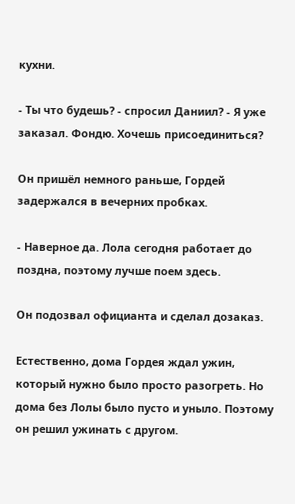кухни.

- Ты что будешь? - спросил Даниил? - Я уже заказал. Фондю. Хочешь присоединиться?

Он пришёл немного раньше, Гордей задержался в вечерних пробках.

- Наверное да. Лола сегодня работает до поздна, поэтому лучше поем здесь.

Он подозвал официанта и сделал дозаказ.

Естественно, дома Гордея ждал ужин, который нужно было просто разогреть. Но дома без Лолы было пусто и уныло. Поэтому он решил ужинать с другом.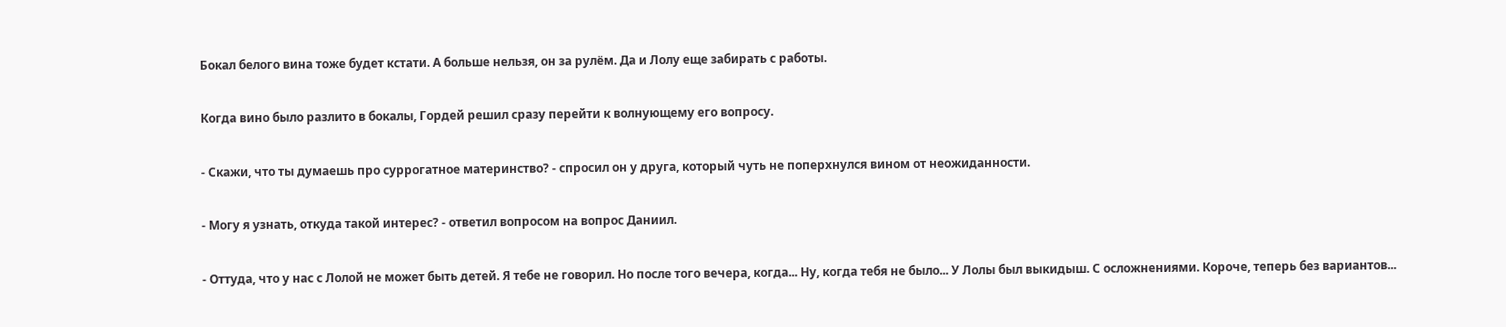Бокал белого вина тоже будет кстати. А больше нельзя, он за рулём. Да и Лолу еще забирать с работы.

Когда вино было разлито в бокалы, Гордей решил сразу перейти к волнующему его вопросу.

- Скажи, что ты думаешь про суррогатное материнство? - спросил он у друга, который чуть не поперхнулся вином от неожиданности.

- Могу я узнать, откуда такой интерес? - ответил вопросом на вопрос Даниил.

- Оттуда, что у нас с Лолой не может быть детей. Я тебе не говорил. Но после того вечера, когда... Ну, когда тебя не было... У Лолы был выкидыш. С осложнениями. Короче, теперь без вариантов...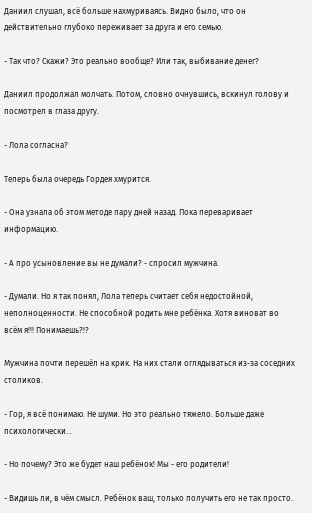Даниил слушал, всё больше нахмуриваясь. Видно было, что он действительно глубоко переживает за друга и его семью.

- Так что? Скажи? Это реально вообще? Или так, выбивание денег?

Даниил продолжал молчать. Потом, словно очнувшись, вскинул голову и посмотрел в глаза другу.

- Лола согласна?

Теперь была очередь Гордея хмурится.

- Она узнала об этом методе пару дней назад. Пока переваривает информацию.

- А про усыновление вы не думали? - спросил мужчина.

- Думали. Но я так понял, Лола теперь считает себя недостойной,  неполноценности. Не способной родить мне ребёнка. Хотя виноват во всём я!!! Понимаешь?!?

Мужчина почти перешёл на крик. На них стали оглядываться из-за соседних столиков.

- Гор, я всё понимаю. Не шуми. Но это реально тяжело. Больше даже психологически...

- Но почему? Это же будет наш ребёнок! Мы - его родители!

- Видишь ли, в чём смысл. Ребёнок ваш, только получить его не так просто.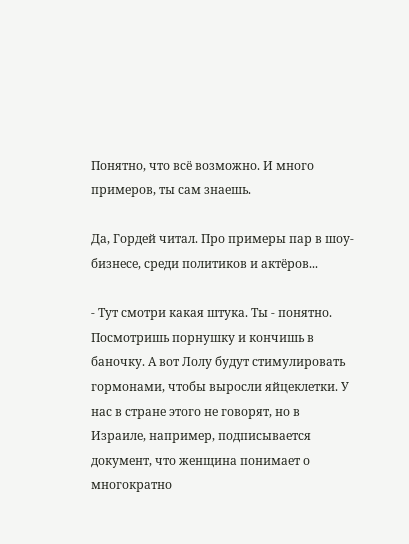Понятно, что всё возможно. И много примеров, ты сам знаешь.

Да, Гордей читал. Про примеры пар в шоу-бизнесе, среди политиков и актёров...

- Тут смотри какая штука. Ты - понятно. Посмотришь порнушку и кончишь в баночку. А вот Лолу будут стимулировать гормонами, чтобы выросли яйцеклетки. У нас в стране этого не говорят, но в Израиле, например, подписывается документ, что женщина понимает о многократно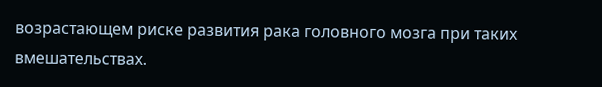возрастающем риске развития рака головного мозга при таких вмешательствах.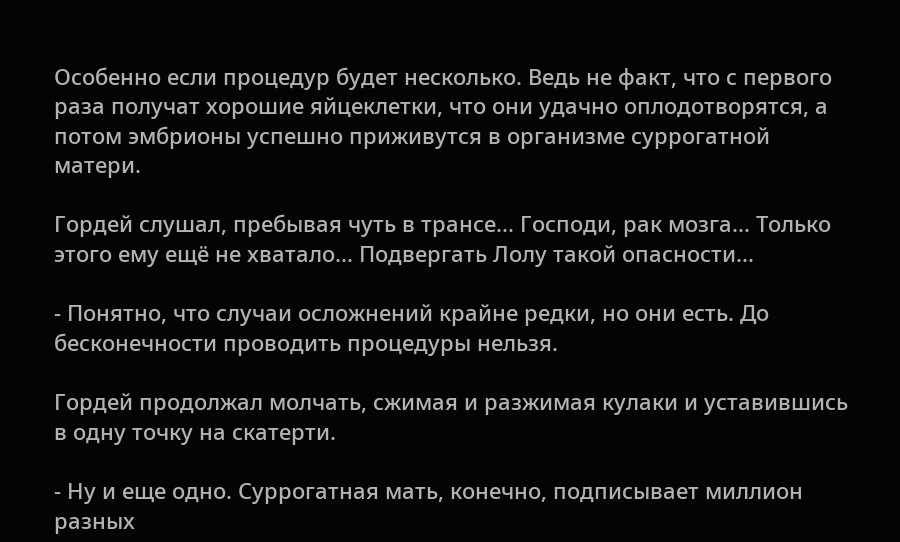Особенно если процедур будет несколько. Ведь не факт, что с первого раза получат хорошие яйцеклетки, что они удачно оплодотворятся, а потом эмбрионы успешно приживутся в организме суррогатной матери.

Гордей слушал, пребывая чуть в трансе... Господи, рак мозга... Только этого ему ещё не хватало... Подвергать Лолу такой опасности...

- Понятно, что случаи осложнений крайне редки, но они есть. До бесконечности проводить процедуры нельзя.

Гордей продолжал молчать, сжимая и разжимая кулаки и уставившись в одну точку на скатерти.

- Ну и еще одно. Суррогатная мать, конечно, подписывает миллион разных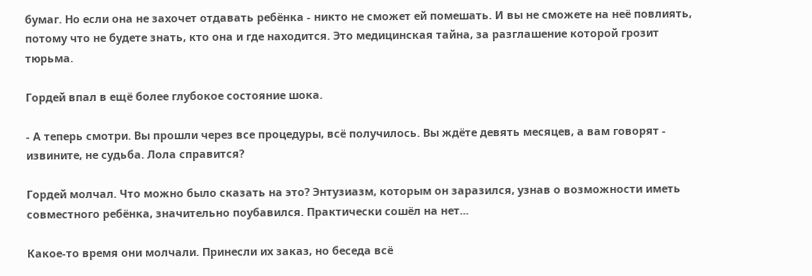бумаг. Но если она не захочет отдавать ребёнка - никто не сможет ей помешать. И вы не сможете на неё повлиять, потому что не будете знать, кто она и где находится. Это медицинская тайна, за разглашение которой грозит тюрьма.

Гордей впал в ещё более глубокое состояние шока.

- А теперь смотри. Вы прошли через все процедуры, всё получилось. Вы ждёте девять месяцев, а вам говорят - извините, не судьба. Лола справится?

Гордей молчал. Что можно было сказать на это? Энтузиазм, которым он заразился, узнав о возможности иметь совместного ребёнка, значительно поубавился. Практически сошёл на нет...

Какое-то время они молчали. Принесли их заказ, но беседа всё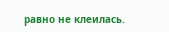равно не клеилась.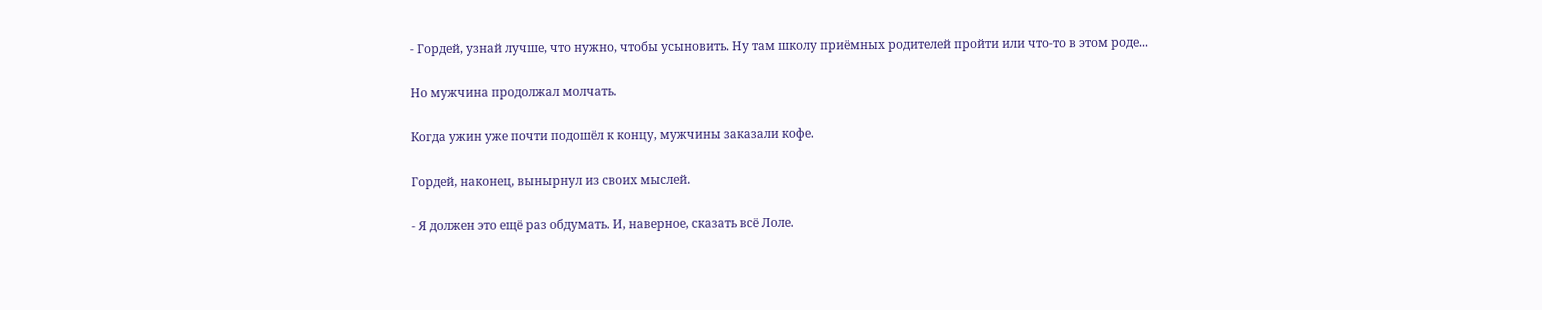- Гордей, узнай лучше, что нужно, чтобы усыновить. Ну там школу приёмных родителей пройти или что-то в этом роде...

Но мужчина продолжал молчать.

Когда ужин уже почти подошёл к концу, мужчины заказали кофе.

Гордей, наконец, вынырнул из своих мыслей.

- Я должен это ещё раз обдумать. И, наверное, сказать всё Лоле.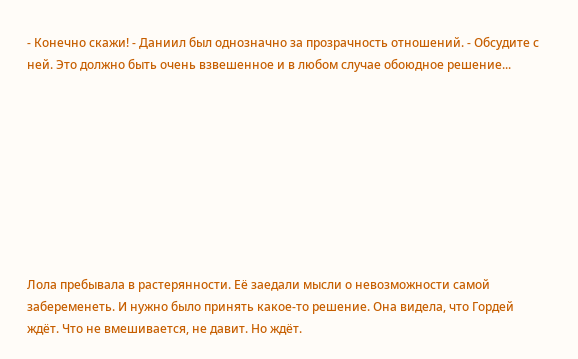- Конечно скажи! - Даниил был однозначно за прозрачность отношений. - Обсудите с ней. Это должно быть очень взвешенное и в любом случае обоюдное решение...









Лола пребывала в растерянности. Её заедали мысли о невозможности самой забеременеть. И нужно было принять какое-то решение. Она видела, что Гордей ждёт. Что не вмешивается, не давит. Но ждёт.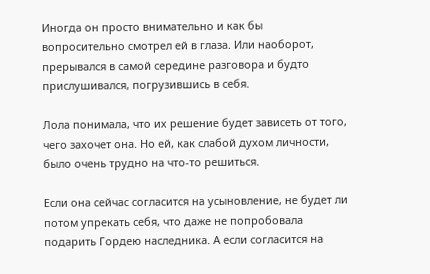Иногда он просто внимательно и как бы вопросительно смотрел ей в глаза. Или наоборот, прерывался в самой середине разговора и будто прислушивался, погрузившись в себя.

Лола понимала, что их решение будет зависеть от того, чего захочет она. Но ей, как слабой духом личности, было очень трудно на что-то решиться.

Если она сейчас согласится на усыновление, не будет ли потом упрекать себя, что даже не попробовала подарить Гордею наследника. А если согласится на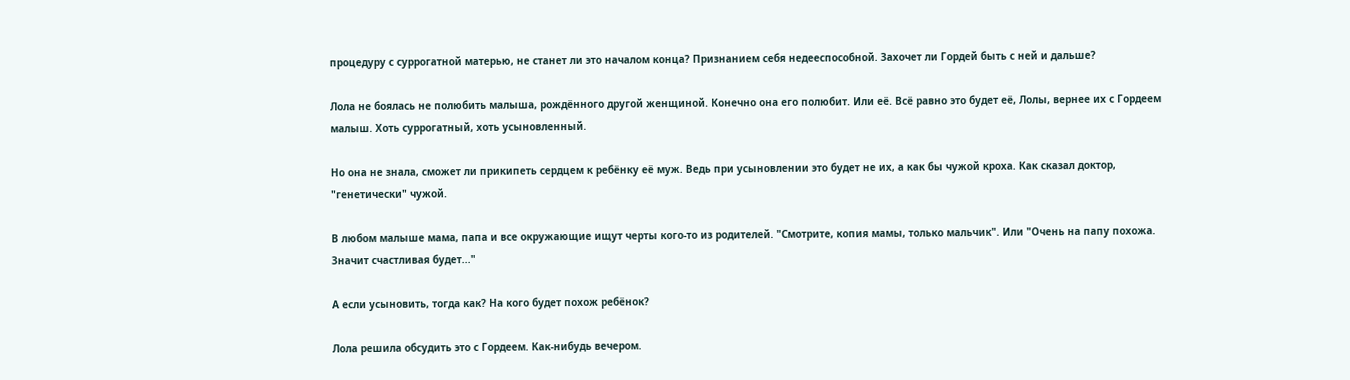процедуру с суррогатной матерью, не станет ли это началом конца? Признанием себя недееспособной. Захочет ли Гордей быть с ней и дальше?

Лола не боялась не полюбить малыша, рождённого другой женщиной. Конечно она его полюбит. Или её. Всё равно это будет её, Лолы, вернее их с Гордеем малыш. Хоть суррогатный, хоть усыновленный.

Но она не знала, сможет ли прикипеть сердцем к ребёнку её муж. Ведь при усыновлении это будет не их, а как бы чужой кроха. Как сказал доктор, "генетически" чужой.

В любом малыше мама, папа и все окружающие ищут черты кого-то из родителей. "Смотрите, копия мамы, только мальчик". Или "Очень на папу похожа. Значит счастливая будет..."

А если усыновить, тогда как? На кого будет похож ребёнок?

Лола решила обсудить это с Гордеем. Как-нибудь вечером.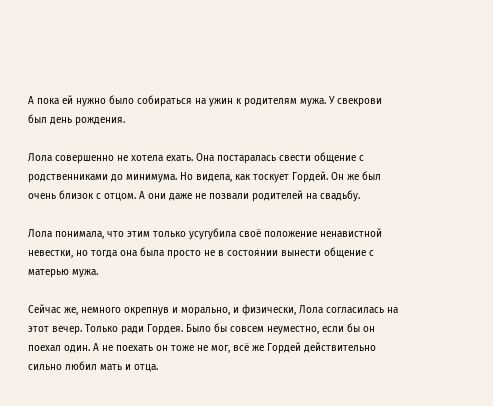А пока ей нужно было собираться на ужин к родителям мужа. У свекрови был день рождения.

Лола совершенно не хотела ехать. Она постаралась свести общение с родственниками до минимума. Но видела, как тоскует Гордей. Он же был очень близок с отцом. А они даже не позвали родителей на свадьбу.

Лола понимала, что этим только усугубила своё положение ненавистной невестки, но тогда она была просто не в состоянии вынести общение с матерью мужа.

Сейчас же, немного окрепнув и морально, и физически, Лола согласилась на этот вечер. Только ради Гордея. Было бы совсем неуместно, если бы он поехал один. А не поехать он тоже не мог, всё же Гордей действительно сильно любил мать и отца.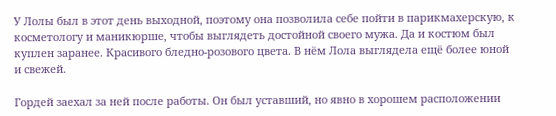У Лолы был в этот день выходной, поэтому она позволила себе пойти в парикмахерскую, к косметологу и маникюрше, чтобы выглядеть достойной своего мужа. Да и костюм был куплен заранее. Красивого бледно-розового цвета. В нём Лола выглядела ещё более юной и свежей.

Гордей заехал за ней после работы. Он был уставший, но явно в хорошем расположении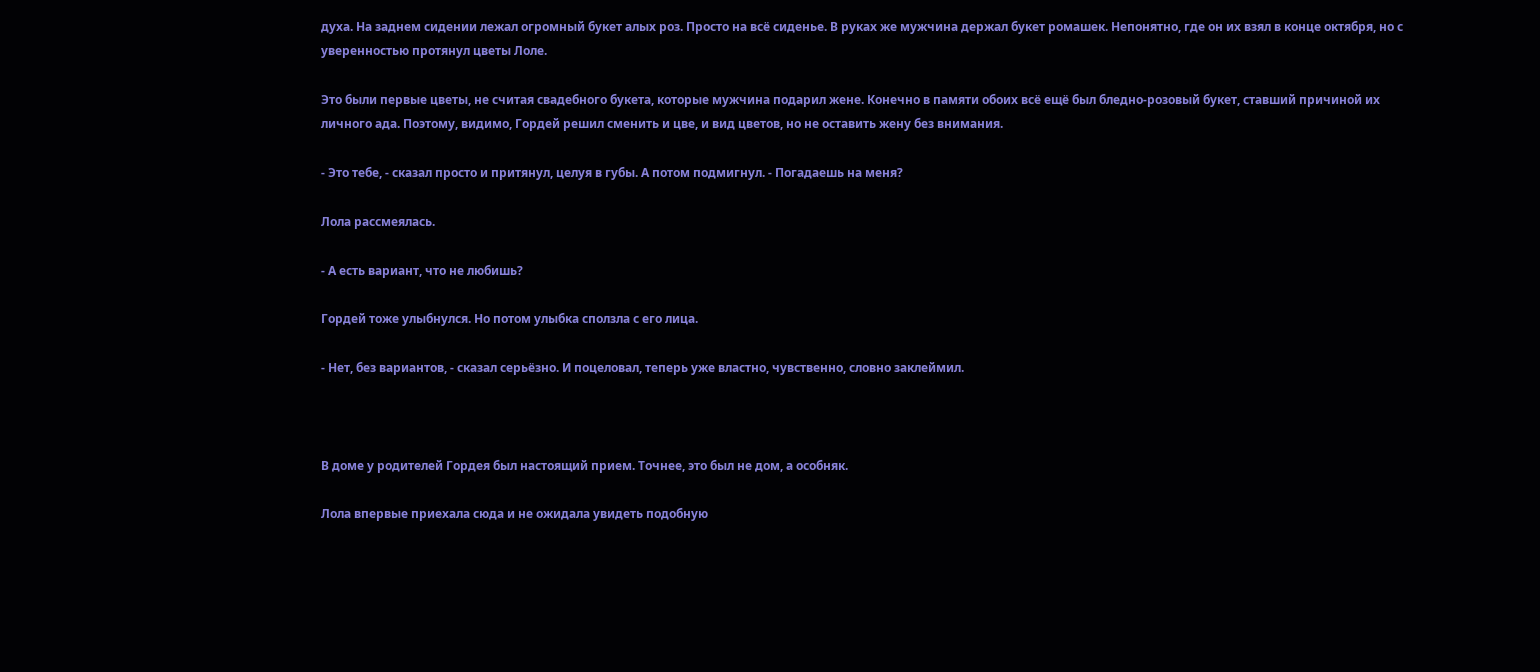духа. На заднем сидении лежал огромный букет алых роз. Просто на всё сиденье. В руках же мужчина держал букет ромашек. Непонятно, где он их взял в конце октября, но с уверенностью протянул цветы Лоле.

Это были первые цветы, не считая свадебного букета, которые мужчина подарил жене. Конечно в памяти обоих всё ещё был бледно-розовый букет, ставший причиной их личного ада. Поэтому, видимо, Гордей решил сменить и цве, и вид цветов, но не оставить жену без внимания.

- Это тебе, - сказал просто и притянул, целуя в губы. А потом подмигнул. - Погадаешь на меня?

Лола рассмеялась.

- А есть вариант, что не любишь?

Гордей тоже улыбнулся. Но потом улыбка сползла с его лица.

- Нет, без вариантов, - сказал серьёзно. И поцеловал, теперь уже властно, чувственно, словно заклеймил.



В доме у родителей Гордея был настоящий прием. Точнее, это был не дом, а особняк.

Лола впервые приехала сюда и не ожидала увидеть подобную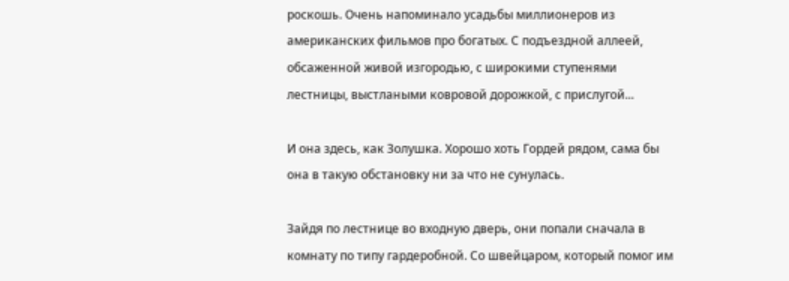роскошь. Очень напоминало усадьбы миллионеров из американских фильмов про богатых. С подъездной аллеей, обсаженной живой изгородью, с широкими ступенями лестницы, выстлаными ковровой дорожкой, с прислугой...

И она здесь, как Золушка. Хорошо хоть Гордей рядом, сама бы она в такую обстановку ни за что не сунулась.

Зайдя по лестнице во входную дверь, они попали сначала в комнату по типу гардеробной. Со швейцаром, который помог им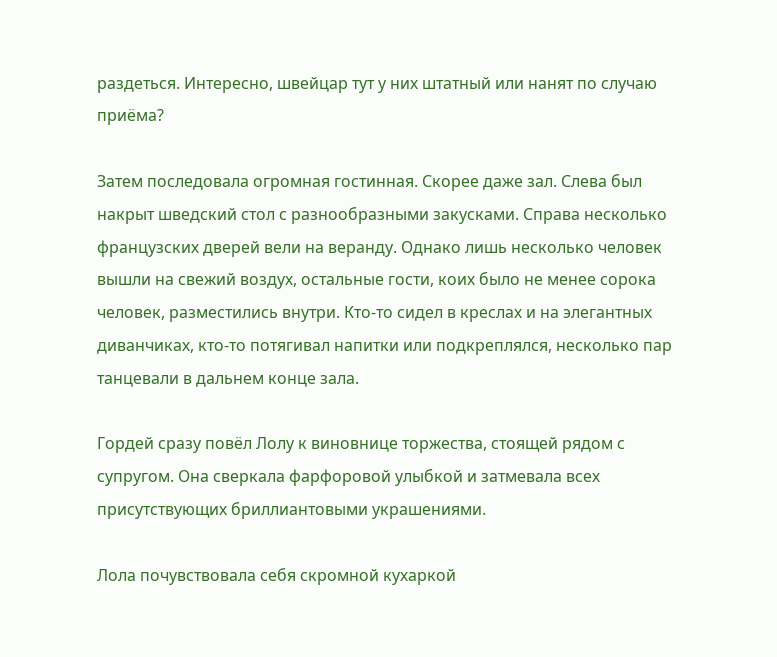раздеться. Интересно, швейцар тут у них штатный или нанят по случаю приёма?

Затем последовала огромная гостинная. Скорее даже зал. Слева был накрыт шведский стол с разнообразными закусками. Справа несколько французских дверей вели на веранду. Однако лишь несколько человек вышли на свежий воздух, остальные гости, коих было не менее сорока человек, разместились внутри. Кто-то сидел в креслах и на элегантных диванчиках, кто-то потягивал напитки или подкреплялся, несколько пар танцевали в дальнем конце зала.

Гордей сразу повёл Лолу к виновнице торжества, стоящей рядом с супругом. Она сверкала фарфоровой улыбкой и затмевала всех присутствующих бриллиантовыми украшениями.

Лола почувствовала себя скромной кухаркой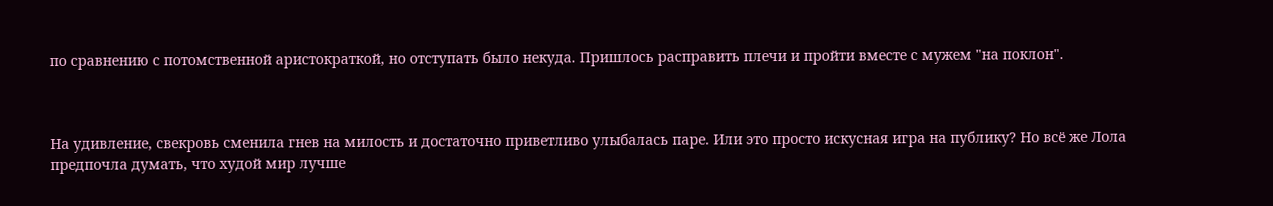по сравнению с потомственной аристократкой, но отступать было некуда. Пришлось расправить плечи и пройти вместе с мужем "на поклон".



На удивление, свекровь сменила гнев на милость и достаточно приветливо улыбалась паре. Или это просто искусная игра на публику? Но всё же Лола предпочла думать, что худой мир лучше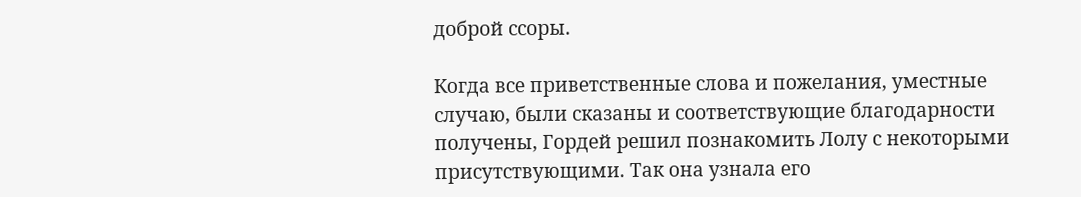доброй ссоры.

Когда все приветственные слова и пожелания, уместные случаю, были сказаны и соответствующие благодарности получены, Гордей решил познакомить Лолу с некоторыми присутствующими. Так она узнала его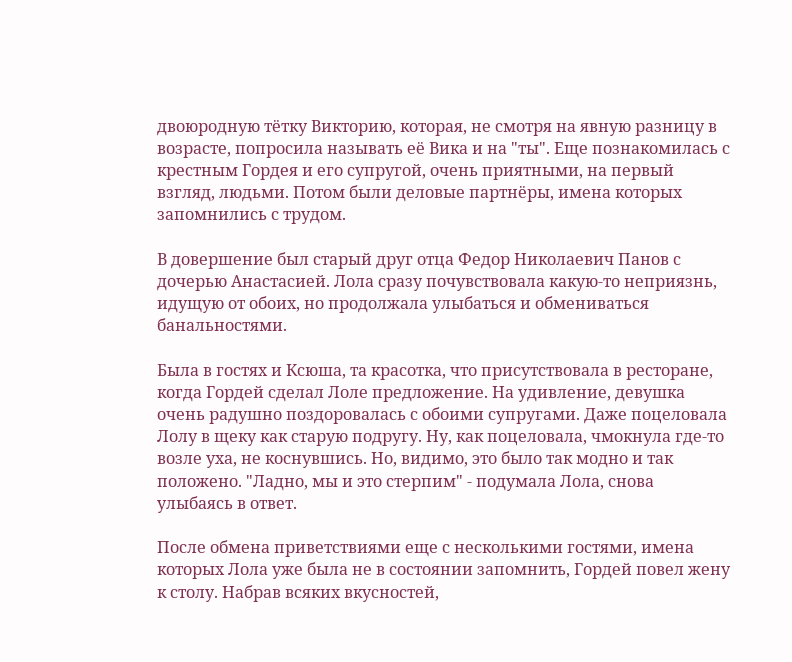двоюродную тётку Викторию, которая, не смотря на явную разницу в возрасте, попросила называть её Вика и на "ты". Еще познакомилась с крестным Гордея и его супругой, очень приятными, на первый взгляд, людьми. Потом были деловые партнёры, имена которых запомнились с трудом.

В довершение был старый друг отца Федор Николаевич Панов с дочерью Анастасией. Лола сразу почувствовала какую-то неприязнь, идущую от обоих, но продолжала улыбаться и обмениваться банальностями.

Была в гостях и Ксюша, та красотка, что присутствовала в ресторане, когда Гордей сделал Лоле предложение. На удивление, девушка очень радушно поздоровалась с обоими супругами. Даже поцеловала Лолу в щеку как старую подругу. Ну, как поцеловала, чмокнула где-то возле уха, не коснувшись. Но, видимо, это было так модно и так положено. "Ладно, мы и это стерпим" - подумала Лола, снова улыбаясь в ответ.

После обмена приветствиями еще с несколькими гостями, имена которых Лола уже была не в состоянии запомнить, Гордей повел жену к столу. Набрав всяких вкусностей,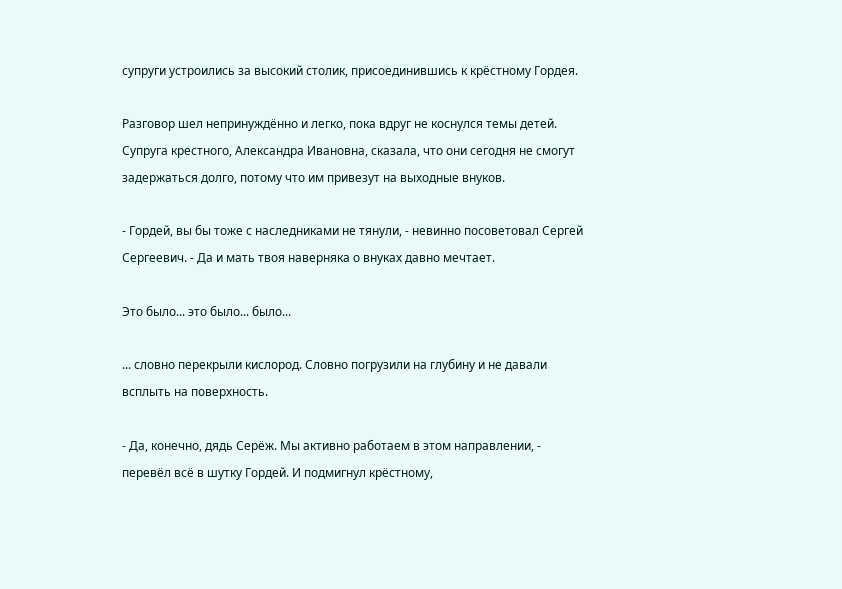супруги устроились за высокий столик, присоединившись к крёстному Гордея.

Разговор шел непринуждённо и легко, пока вдруг не коснулся темы детей. Супруга крестного, Александра Ивановна, сказала, что они сегодня не смогут задержаться долго, потому что им привезут на выходные внуков.

- Гордей, вы бы тоже с наследниками не тянули, - невинно посоветовал Сергей Сергеевич. - Да и мать твоя наверняка о внуках давно мечтает.

Это было... это было... было...

... словно перекрыли кислород. Словно погрузили на глубину и не давали всплыть на поверхность.

- Да, конечно, дядь Серёж. Мы активно работаем в этом направлении, - перевёл всё в шутку Гордей. И подмигнул крёстному,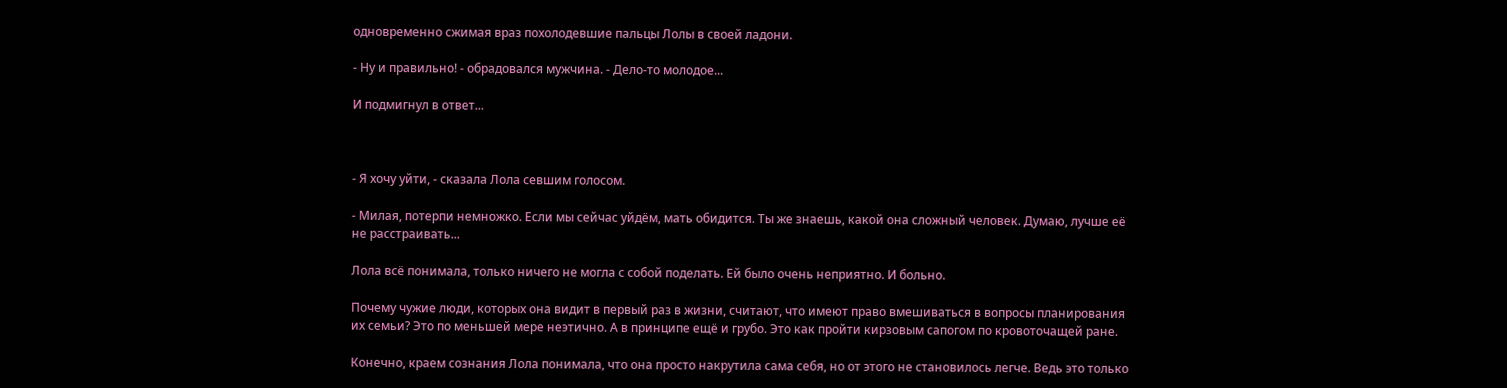одновременно сжимая враз похолодевшие пальцы Лолы в своей ладони.

- Ну и правильно! - обрадовался мужчина. - Дело-то молодое...

И подмигнул в ответ...



- Я хочу уйти, - сказала Лола севшим голосом.

- Милая, потерпи немножко. Если мы сейчас уйдём, мать обидится. Ты же знаешь, какой она сложный человек. Думаю, лучше её не расстраивать...

Лола всё понимала, только ничего не могла с собой поделать. Ей было очень неприятно. И больно.

Почему чужие люди, которых она видит в первый раз в жизни, считают, что имеют право вмешиваться в вопросы планирования их семьи? Это по меньшей мере неэтично. А в принципе ещё и грубо. Это как пройти кирзовым сапогом по кровоточащей ране.

Конечно, краем сознания Лола понимала, что она просто накрутила сама себя, но от этого не становилось легче. Ведь это только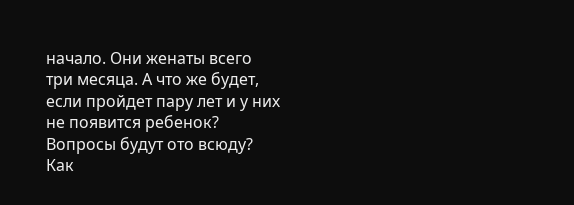начало. Они женаты всего три месяца. А что же будет, если пройдет пару лет и у них не появится ребенок? Вопросы будут ото всюду? Как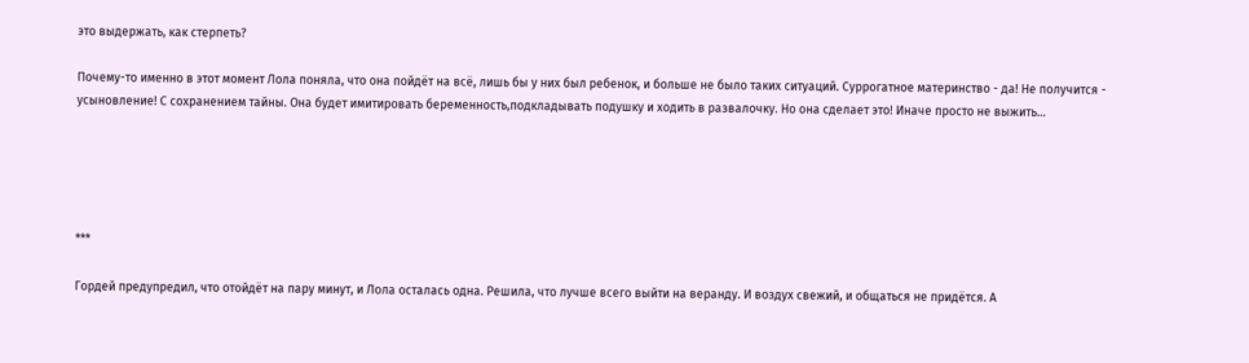это выдержать, как стерпеть?

Почему-то именно в этот момент Лола поняла, что она пойдёт на всё, лишь бы у них был ребенок, и больше не было таких ситуаций. Суррогатное материнство - да! Не получится - усыновление! С сохранением тайны. Она будет имитировать беременность,подкладывать подушку и ходить в развалочку. Но она сделает это! Иначе просто не выжить...





***

Гордей предупредил, что отойдёт на пару минут, и Лола осталась одна. Решила, что лучше всего выйти на веранду. И воздух свежий, и общаться не придётся. А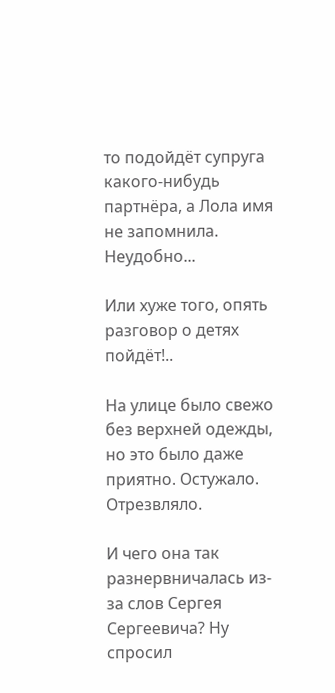то подойдёт супруга какого-нибудь партнёра, а Лола имя не запомнила. Неудобно...

Или хуже того, опять разговор о детях пойдёт!..

На улице было свежо без верхней одежды, но это было даже приятно. Остужало. Отрезвляло.

И чего она так разнервничалась из-за слов Сергея Сергеевича? Ну спросил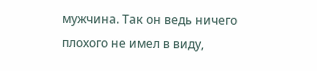мужчина. Так он ведь ничего плохого не имел в виду,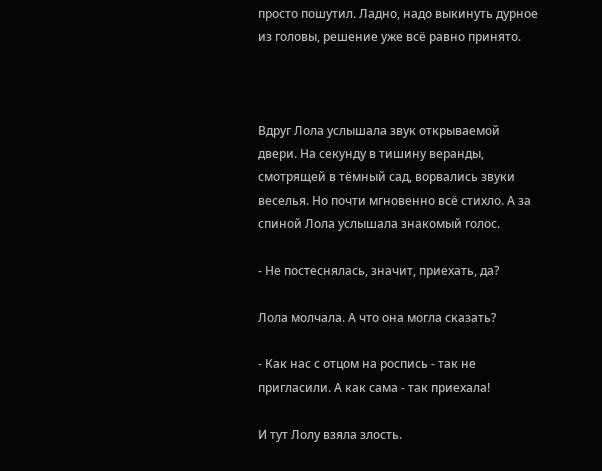просто пошутил. Ладно, надо выкинуть дурное из головы, решение уже всё равно принято.



Вдруг Лола услышала звук открываемой двери. На секунду в тишину веранды, смотрящей в тёмный сад, ворвались звуки веселья. Но почти мгновенно всё стихло. А за спиной Лола услышала знакомый голос.

- Не постеснялась, значит, приехать, да?

Лола молчала. А что она могла сказать?

- Как нас с отцом на роспись - так не пригласили. А как сама - так приехала!

И тут Лолу взяла злость.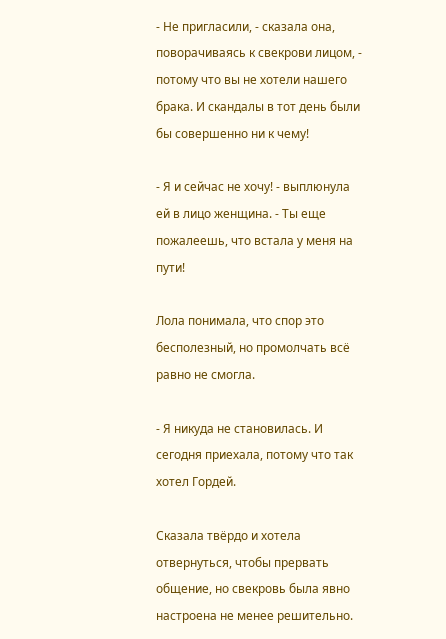- Не пригласили, - сказала она, поворачиваясь к свекрови лицом, - потому что вы не хотели нашего брака. И скандалы в тот день были бы совершенно ни к чему!

- Я и сейчас не хочу! - выплюнула ей в лицо женщина. - Ты еще пожалеешь, что встала у меня на пути!

Лола понимала, что спор это бесполезный, но промолчать всё равно не смогла.

- Я никуда не становилась. И сегодня приехала, потому что так хотел Гордей.

Сказала твёрдо и хотела отвернуться, чтобы прервать общение, но свекровь была явно настроена не менее решительно.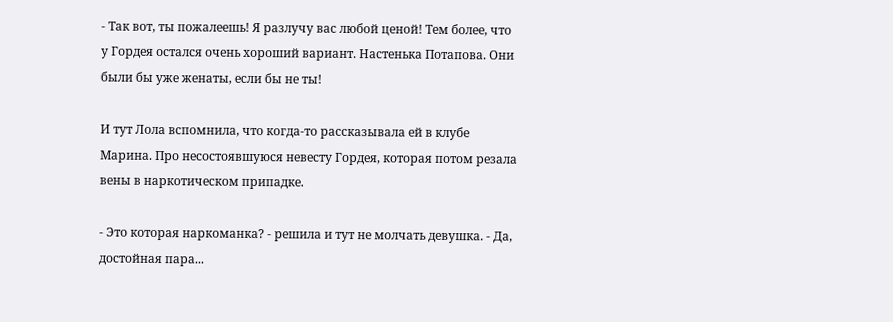- Так вот, ты пожалеешь! Я разлучу вас любой ценой! Тем более, что у Гордея остался очень хороший вариант. Настенька Потапова. Они были бы уже женаты, если бы не ты!

И тут Лола вспомнила, что когда-то рассказывала ей в клубе Марина. Про несостоявшуюся невесту Гордея, которая потом резала вены в наркотическом припадке.

- Это которая наркоманка? - решила и тут не молчать девушка. - Да, достойная пара...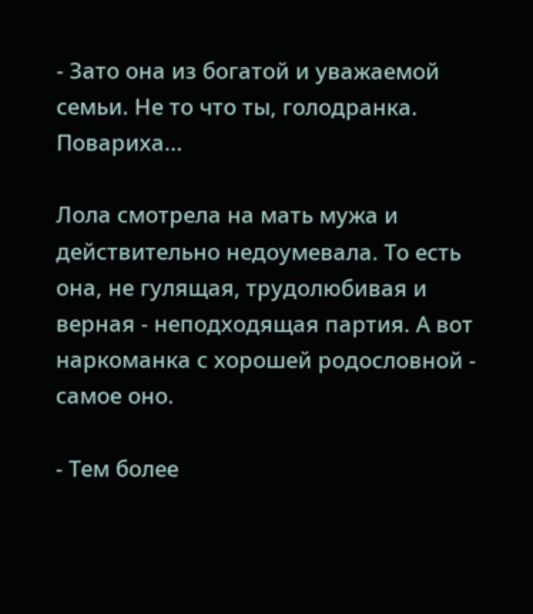- Зато она из богатой и уважаемой семьи. Не то что ты, голодранка. Повариха...

Лола смотрела на мать мужа и действительно недоумевала. То есть она, не гулящая, трудолюбивая и верная - неподходящая партия. А вот наркоманка с хорошей родословной - самое оно.

- Тем более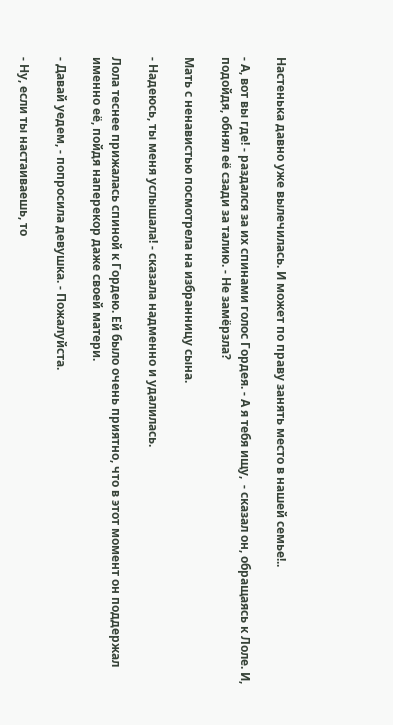Настенька давно уже вылечилась. И может по праву занять место в нашей семье!..

- А, вот вы где! - раздался за их спинами голос Гордея. - А я тебя ищу,  - сказал он, обращаясь к Лоле. И, подойдя, обнял её сзади за талию. - Не замёрзла?

Мать с ненавистью посмотрела на избранницу сына.

- Надеюсь, ты меня услышала! - сказала надменно и удалилась.

Лола теснее прижалась спиной к Гордею. Ей было очень приятно, что в этот момент он поддержал именно её, пойдя наперекор даже своей матери.

- Давай уедем, - попросила девушка. - Пожалуйста.

- Ну, если ты настаиваешь, то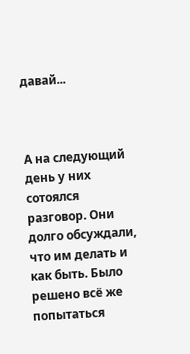давай...



А на следующий день у них сотоялся разговор. Они долго обсуждали, что им делать и как быть. Было решено всё же попытаться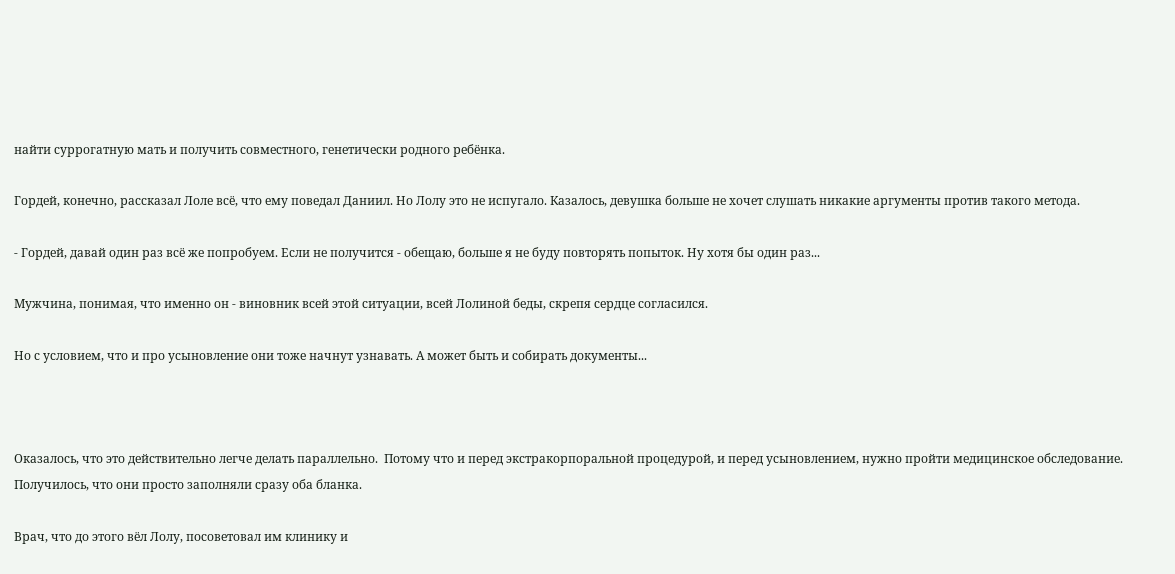найти суррогатную мать и получить совместного, генетически родного ребёнка.

Гордей, конечно, рассказал Лоле всё, что ему поведал Даниил. Но Лолу это не испугало. Казалось, девушка больше не хочет слушать никакие аргументы против такого метода.

- Гордей, давай один раз всё же попробуем. Если не получится - обещаю, больше я не буду повторять попыток. Ну хотя бы один раз...

Мужчина, понимая, что именно он - виновник всей этой ситуации, всей Лолиной беды, скрепя сердце согласился.

Но с условием, что и про усыновление они тоже начнут узнавать. А может быть и собирать документы...



Оказалось, что это действительно легче делать параллельно.  Потому что и перед экстракорпоральной процедурой, и перед усыновлением, нужно пройти медицинское обследование. Получилось, что они просто заполняли сразу оба бланка.

Врач, что до этого вёл Лолу, посоветовал им клинику и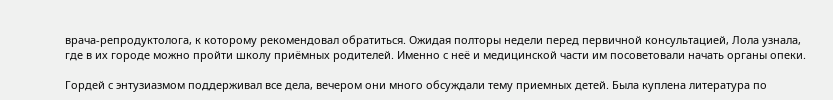врача-репродуктолога, к которому рекомендовал обратиться. Ожидая полторы недели перед первичной консультацией, Лола узнала, где в их городе можно пройти школу приёмных родителей. Именно с неё и медицинской части им посоветовали начать органы опеки.

Гордей с энтузиазмом поддерживал все дела, вечером они много обсуждали тему приемных детей. Была куплена литература по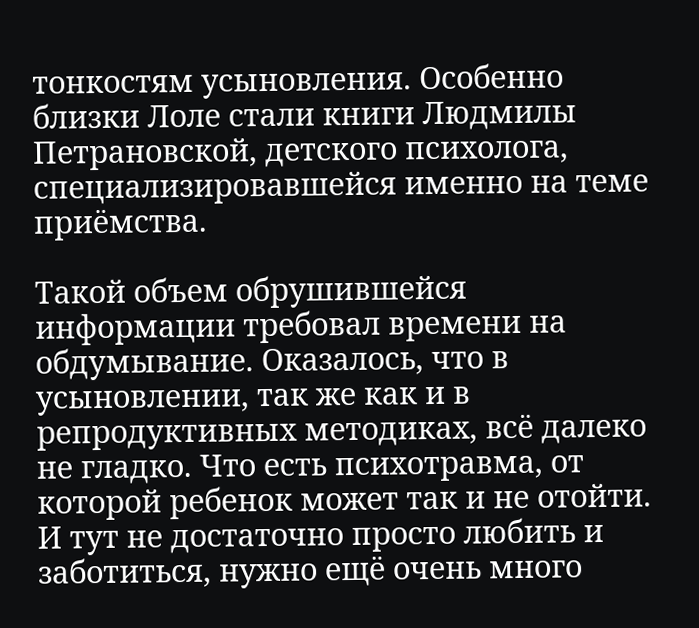тонкостям усыновления. Особенно близки Лоле стали книги Людмилы Петрановской, детского психолога, специализировавшейся именно на теме приёмства.

Такой объем обрушившейся информации требовал времени на обдумывание. Оказалось, что в усыновлении, так же как и в репродуктивных методиках, всё далеко не гладко. Что есть психотравма, от  которой ребенок может так и не отойти. И тут не достаточно просто любить и заботиться, нужно ещё очень много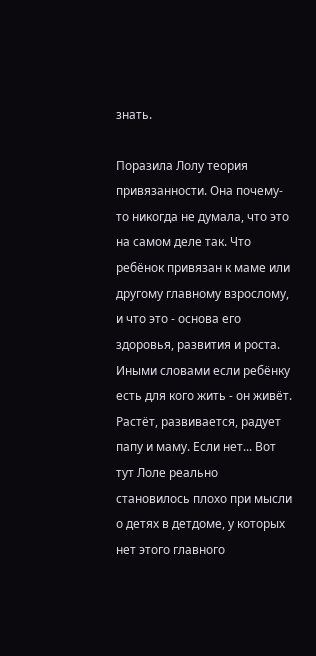знать.

Поразила Лолу теория привязанности. Она почему-то никогда не думала, что это на самом деле так. Что ребёнок привязан к маме или другому главному взрослому, и что это - основа его здоровья, развития и роста. Иными словами если ребёнку есть для кого жить - он живёт. Растёт, развивается, радует папу и маму. Если нет... Вот тут Лоле реально становилось плохо при мысли о детях в детдоме, у которых нет этого главного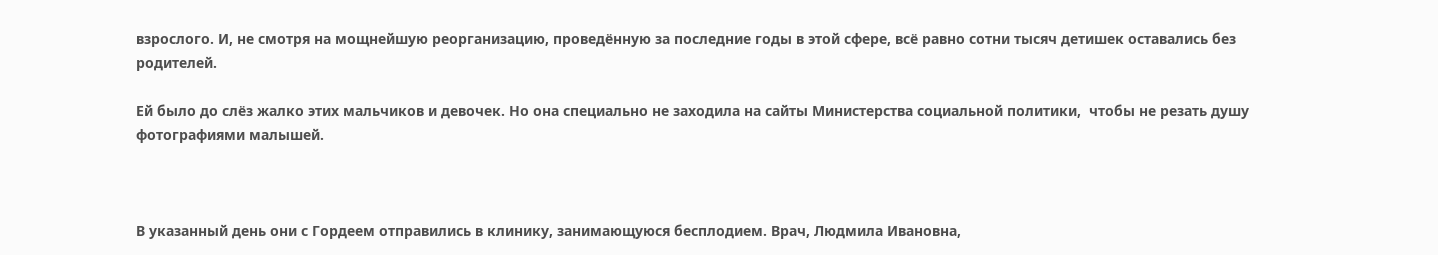взрослого. И, не смотря на мощнейшую реорганизацию, проведённую за последние годы в этой сфере, всё равно сотни тысяч детишек оставались без родителей.

Ей было до слёз жалко этих мальчиков и девочек. Но она специально не заходила на сайты Министерства социальной политики,  чтобы не резать душу фотографиями малышей.



В указанный день они с Гордеем отправились в клинику, занимающуюся бесплодием. Врач, Людмила Ивановна,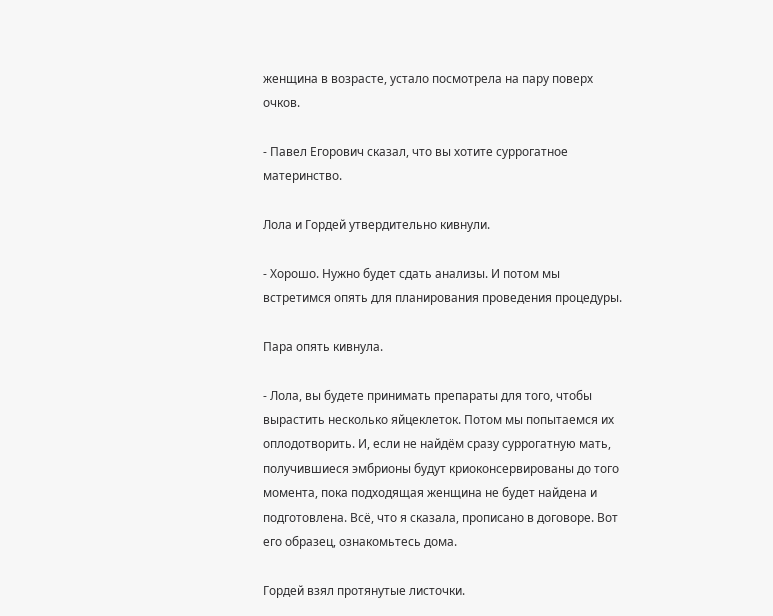женщина в возрасте, устало посмотрела на пару поверх очков.

- Павел Егорович сказал, что вы хотите суррогатное материнство.

Лола и Гордей утвердительно кивнули.

- Хорошо. Нужно будет сдать анализы. И потом мы встретимся опять для планирования проведения процедуры.

Пара опять кивнула.

- Лола, вы будете принимать препараты для того, чтобы вырастить несколько яйцеклеток. Потом мы попытаемся их оплодотворить. И, если не найдём сразу суррогатную мать, получившиеся эмбрионы будут криоконсервированы до того момента, пока подходящая женщина не будет найдена и подготовлена. Всё, что я сказала, прописано в договоре. Вот его образец, ознакомьтесь дома.

Гордей взял протянутые листочки.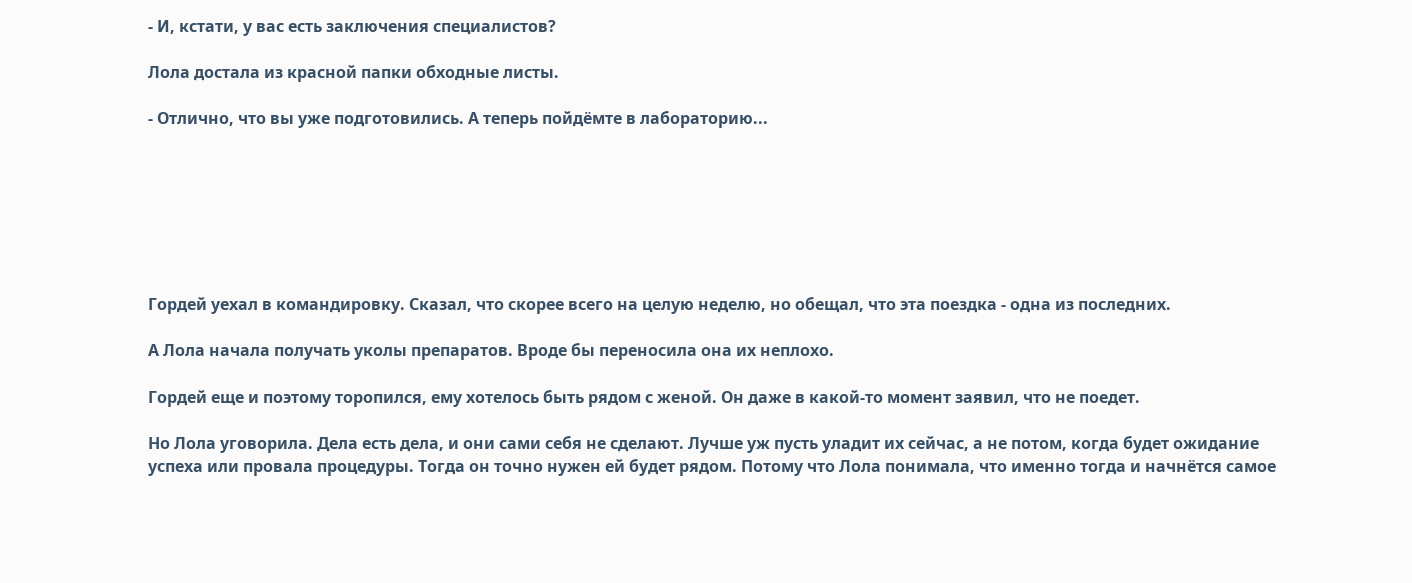- И, кстати, у вас есть заключения специалистов?

Лола достала из красной папки обходные листы.

- Отлично, что вы уже подготовились. А теперь пойдёмте в лабораторию...







Гордей уехал в командировку. Сказал, что скорее всего на целую неделю, но обещал, что эта поездка - одна из последних.

А Лола начала получать уколы препаратов. Вроде бы переносила она их неплохо.

Гордей еще и поэтому торопился, ему хотелось быть рядом с женой. Он даже в какой-то момент заявил, что не поедет.

Но Лола уговорила. Дела есть дела, и они сами себя не сделают. Лучше уж пусть уладит их сейчас, а не потом, когда будет ожидание успеха или провала процедуры. Тогда он точно нужен ей будет рядом. Потому что Лола понимала, что именно тогда и начнётся самое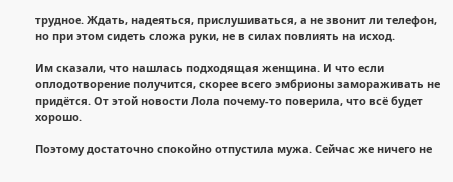трудное. Ждать, надеяться, прислушиваться, а не звонит ли телефон, но при этом сидеть сложа руки, не в силах повлиять на исход.

Им сказали, что нашлась подходящая женщина. И что если оплодотворение получится, скорее всего эмбрионы замораживать не придётся. От этой новости Лола почему-то поверила, что всё будет хорошо.

Поэтому достаточно спокойно отпустила мужа. Сейчас же ничего не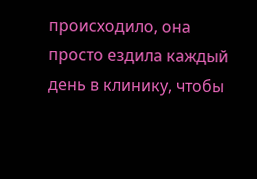происходило, она просто ездила каждый день в клинику, чтобы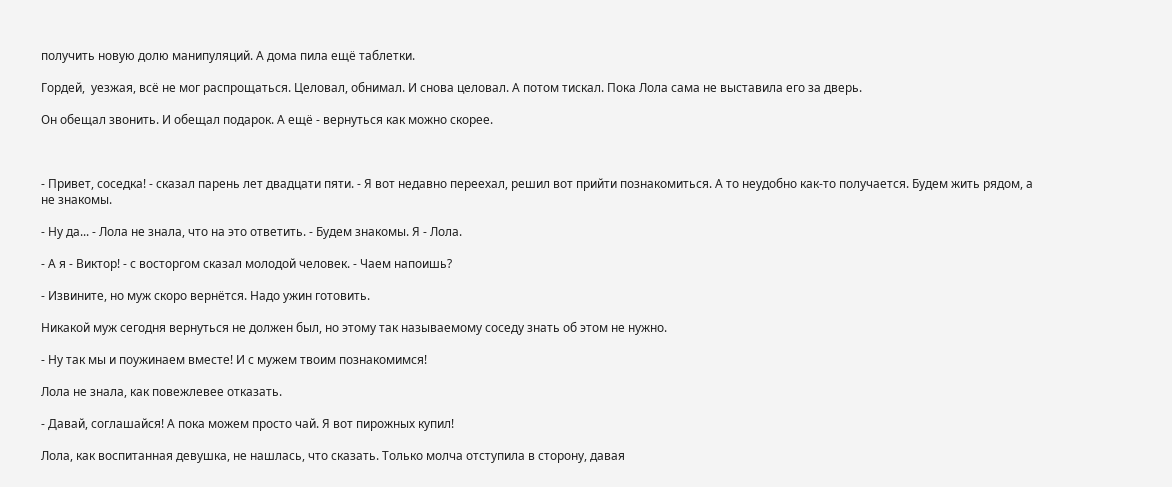получить новую долю манипуляций. А дома пила ещё таблетки.

Гордей,  уезжая, всё не мог распрощаться. Целовал, обнимал. И снова целовал. А потом тискал. Пока Лола сама не выставила его за дверь.

Он обещал звонить. И обещал подарок. А ещё - вернуться как можно скорее.



- Привет, соседка! - сказал парень лет двадцати пяти. - Я вот недавно переехал, решил вот прийти познакомиться. А то неудобно как-то получается. Будем жить рядом, а не знакомы.

- Ну да... - Лола не знала, что на это ответить. - Будем знакомы. Я - Лола.

- А я - Виктор! - с восторгом сказал молодой человек. - Чаем напоишь?

- Извините, но муж скоро вернётся. Надо ужин готовить.

Никакой муж сегодня вернуться не должен был, но этому так называемому соседу знать об этом не нужно.

- Ну так мы и поужинаем вместе! И с мужем твоим познакомимся!

Лола не знала, как повежлевее отказать.

- Давай, соглашайся! А пока можем просто чай. Я вот пирожных купил!

Лола, как воспитанная девушка, не нашлась, что сказать. Только молча отступила в сторону, давая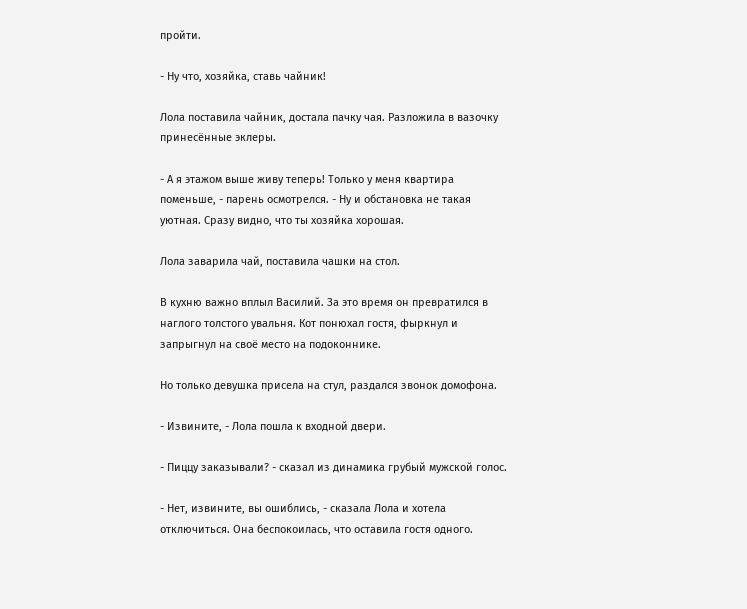пройти.

- Ну что, хозяйка, ставь чайник!

Лола поставила чайник, достала пачку чая. Разложила в вазочку принесённые эклеры.

- А я этажом выше живу теперь! Только у меня квартира поменьше, - парень осмотрелся. - Ну и обстановка не такая уютная. Сразу видно, что ты хозяйка хорошая.

Лола заварила чай, поставила чашки на стол.

В кухню важно вплыл Василий. За это время он превратился в наглого толстого увальня. Кот понюхал гостя, фыркнул и запрыгнул на своё место на подоконнике.

Но только девушка присела на стул, раздался звонок домофона.

- Извините, - Лола пошла к входной двери.

- Пиццу заказывали? - сказал из динамика грубый мужской голос.

- Нет, извините, вы ошиблись, - сказала Лола и хотела отключиться. Она беспокоилась, что оставила гостя одного.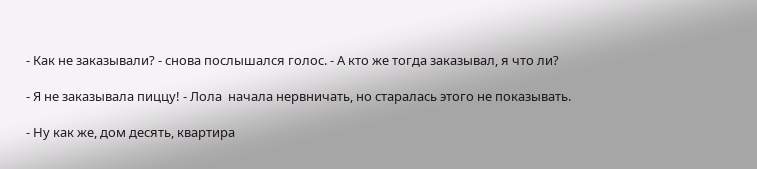- Как не заказывали? - снова послышался голос. - А кто же тогда заказывал, я что ли?

- Я не заказывала пиццу! - Лола  начала нервничать, но старалась этого не показывать.

- Ну как же, дом десять, квартира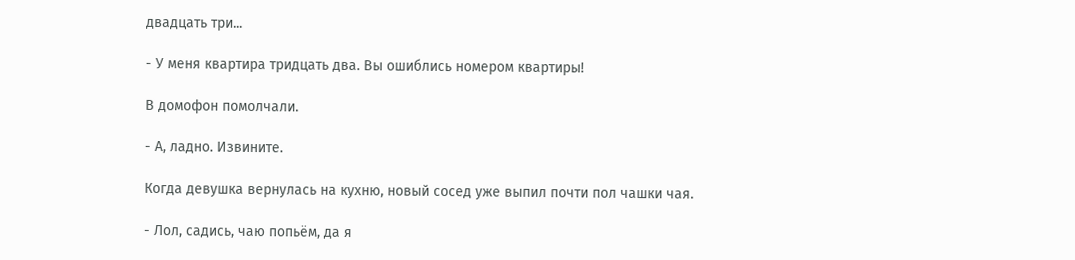двадцать три...

- У меня квартира тридцать два. Вы ошиблись номером квартиры!

В домофон помолчали.

- А, ладно. Извините.

Когда девушка вернулась на кухню, новый сосед уже выпил почти пол чашки чая.

- Лол, садись, чаю попьём, да я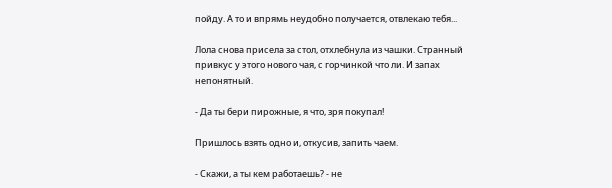пойду. А то и впрямь неудобно получается, отвлекаю тебя...

Лола снова присела за стол, отхлебнула из чашки. Странный привкус у этого нового чая, с горчинкой что ли. И запах непонятный.

- Да ты бери пирожные, я что, зря покупал!

Пришлось взять одно и, откусив, запить чаем.

- Скажи, а ты кем работаешь? - не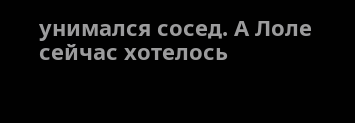унимался сосед. А Лоле сейчас хотелось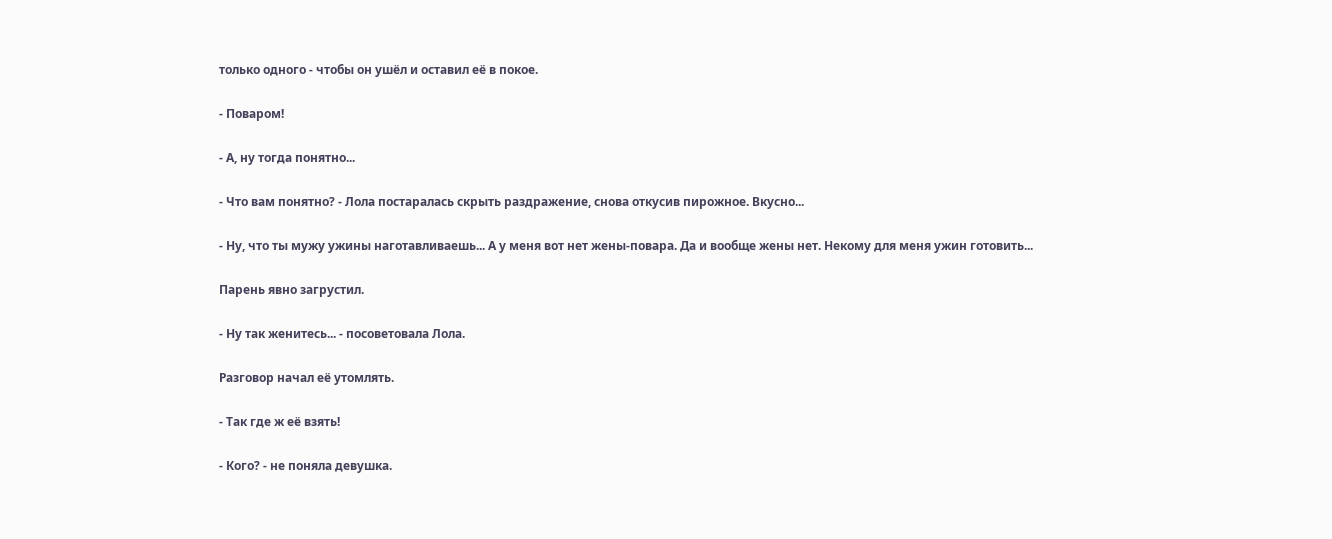только одного - чтобы он ушёл и оставил её в покое.

- Поваром!

- А, ну тогда понятно...

- Что вам понятно? - Лола постаралась скрыть раздражение, снова откусив пирожное. Вкусно...

- Ну, что ты мужу ужины наготавливаешь... А у меня вот нет жены-повара. Да и вообще жены нет. Некому для меня ужин готовить...

Парень явно загрустил.

- Ну так женитесь... - посоветовала Лола.

Разговор начал её утомлять.

- Так где ж её взять!

- Кого? - не поняла девушка.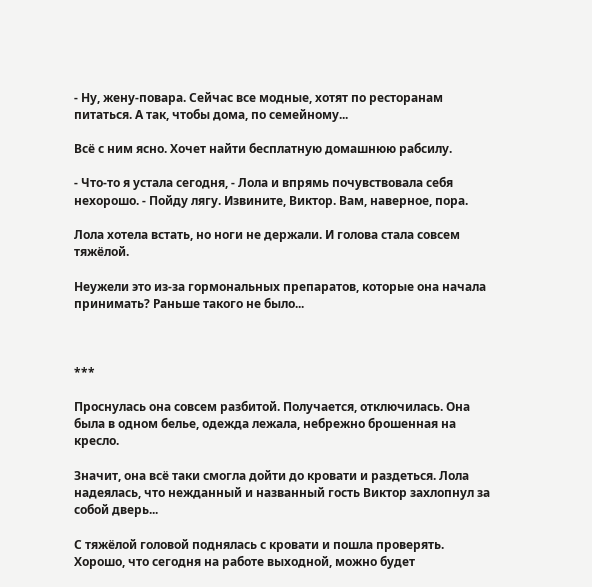- Ну, жену-повара. Сейчас все модные, хотят по ресторанам питаться. А так, чтобы дома, по семейному...

Всё с ним ясно. Хочет найти бесплатную домашнюю рабсилу.

- Что-то я устала сегодня, - Лола и впрямь почувствовала себя нехорошо. - Пойду лягу. Извините, Виктор. Вам, наверное, пора.

Лола хотела встать, но ноги не держали. И голова стала совсем тяжёлой.

Неужели это из-за гормональных препаратов, которые она начала принимать? Раньше такого не было...



***

Проснулась она совсем разбитой. Получается, отключилась. Она была в одном белье, одежда лежала, небрежно брошенная на кресло.

Значит, она всё таки смогла дойти до кровати и раздеться. Лола надеялась, что нежданный и названный гость Виктор захлопнул за собой дверь...

С тяжёлой головой поднялась с кровати и пошла проверять. Хорошо, что сегодня на работе выходной, можно будет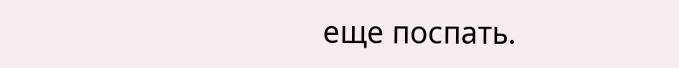еще поспать.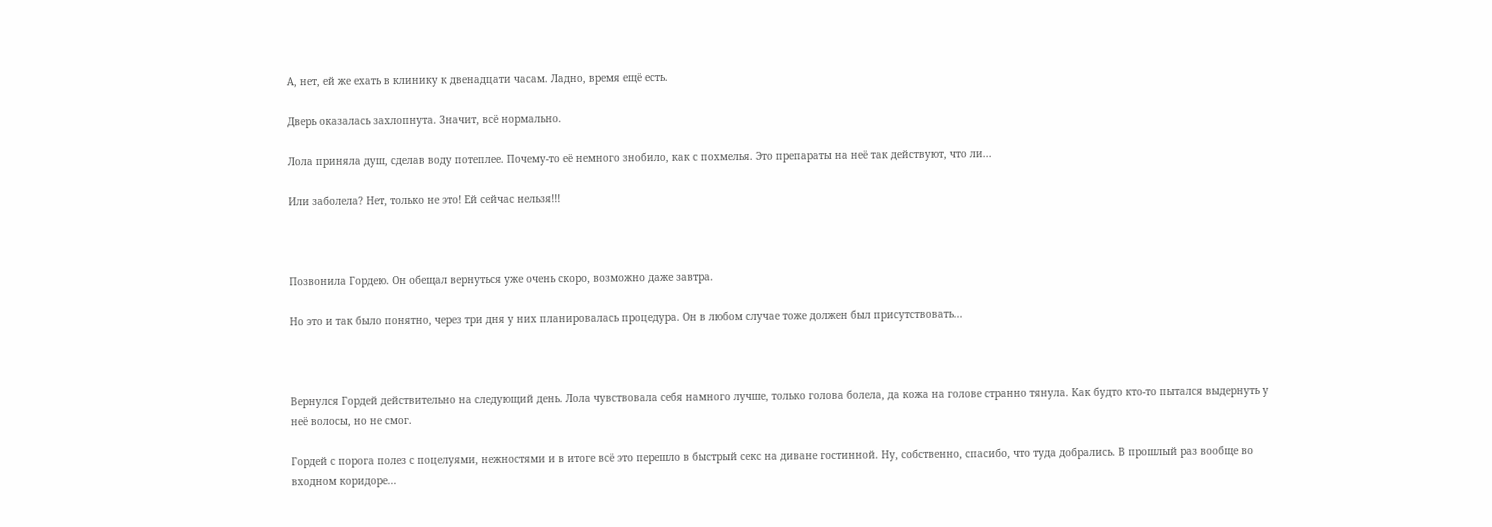А, нет, ей же ехать в клинику к двенадцати часам. Ладно, время ещё есть.

Дверь оказалась захлопнута. Значит, всё нормально.

Лола приняла душ, сделав воду потеплее. Почему-то её немного знобило, как с похмелья. Это препараты на неё так действуют, что ли...

Или заболела? Нет, только не это! Ей сейчас нельзя!!!



Позвонила Гордею. Он обещал вернуться уже очень скоро, возможно даже завтра.

Но это и так было понятно, через три дня у них планировалась процедура. Он в любом случае тоже должен был присутствовать...



Вернулся Гордей действительно на следующий день. Лола чувствовала себя намного лучше, только голова болела, да кожа на голове странно тянула. Как будто кто-то пытался выдернуть у неё волосы, но не смог.

Гордей с порога полез с поцелуями, нежностями и в итоге всё это перешло в быстрый секс на диване гостинной. Ну, собственно, спасибо, что туда добрались. В прошлый раз вообще во входном коридоре...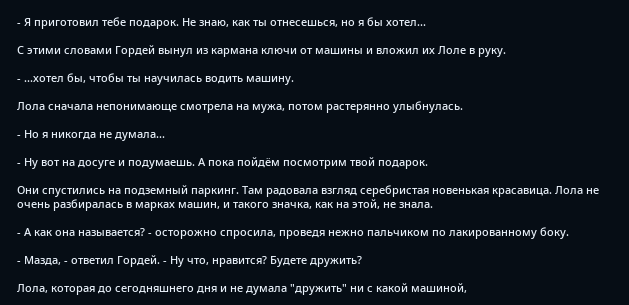- Я приготовил тебе подарок. Не знаю, как ты отнесешься, но я бы хотел...

С этими словами Гордей вынул из кармана ключи от машины и вложил их Лоле в руку.

- ...хотел бы, чтобы ты научилась водить машину.

Лола сначала непонимающе смотрела на мужа, потом растерянно улыбнулась.

- Но я никогда не думала...

- Ну вот на досуге и подумаешь. А пока пойдём посмотрим твой подарок.

Они спустились на подземный паркинг. Там радовала взгляд серебристая новенькая красавица. Лола не очень разбиралась в марках машин, и такого значка, как на этой, не знала.

- А как она называется? - осторожно спросила, проведя нежно пальчиком по лакированному боку.

- Мазда, - ответил Гордей. - Ну что, нравится? Будете дружить?

Лола, которая до сегодняшнего дня и не думала "дружить" ни с какой машиной,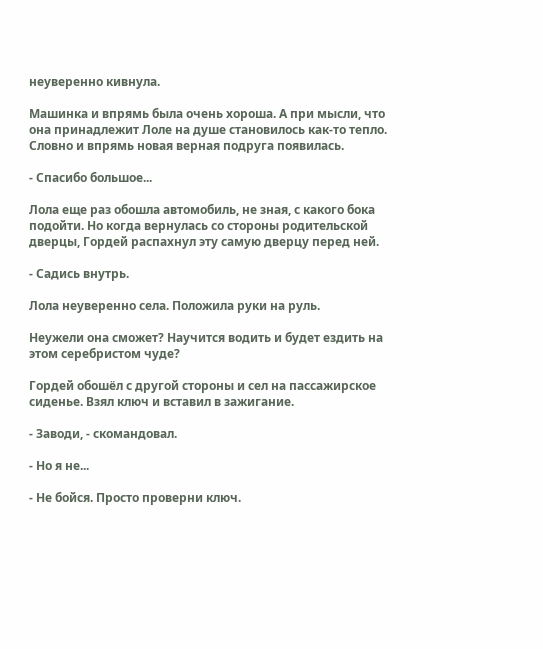неуверенно кивнула.

Машинка и впрямь была очень хороша. А при мысли, что она принадлежит Лоле на душе становилось как-то тепло. Словно и впрямь новая верная подруга появилась.

- Спасибо большое...

Лола еще раз обошла автомобиль, не зная, с какого бока подойти. Но когда вернулась со стороны родительской дверцы, Гордей распахнул эту самую дверцу перед ней.

- Садись внутрь.

Лола неуверенно села. Положила руки на руль.

Неужели она сможет? Научится водить и будет ездить на этом серебристом чуде?

Гордей обошёл с другой стороны и сел на пассажирское сиденье. Взял ключ и вставил в зажигание.

- Заводи, - скомандовал.

- Но я не...

- Не бойся. Просто проверни ключ.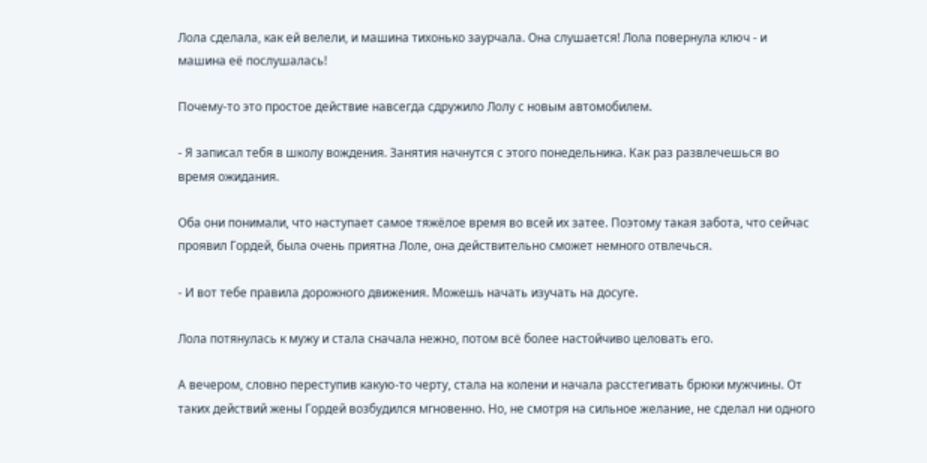Лола сделала, как ей велели, и машина тихонько заурчала. Она слушается! Лола повернула ключ - и машина её послушалась!

Почему-то это простое действие навсегда сдружило Лолу с новым автомобилем.

- Я записал тебя в школу вождения. Занятия начнутся с этого понедельника. Как раз развлечешься во время ожидания.

Оба они понимали, что наступает самое тяжёлое время во всей их затее. Поэтому такая забота, что сейчас проявил Гордей, была очень приятна Лоле, она действительно сможет немного отвлечься.

- И вот тебе правила дорожного движения. Можешь начать изучать на досуге.

Лола потянулась к мужу и стала сначала нежно, потом всё более настойчиво целовать его.

А вечером, словно переступив какую-то черту, стала на колени и начала расстегивать брюки мужчины. От таких действий жены Гордей возбудился мгновенно. Но, не смотря на сильное желание, не сделал ни одного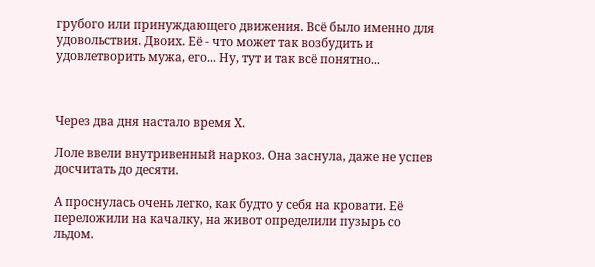грубого или принуждающего движения. Всё было именно для удовольствия. Двоих. Её - что может так возбудить и удовлетворить мужа, его... Ну, тут и так всё понятно...



Через два дня настало время Х.

Лоле ввели внутривенный наркоз. Она заснула, даже не успев досчитать до десяти.

А проснулась очень легко, как будто у себя на кровати. Её переложили на качалку, на живот определили пузырь со льдом.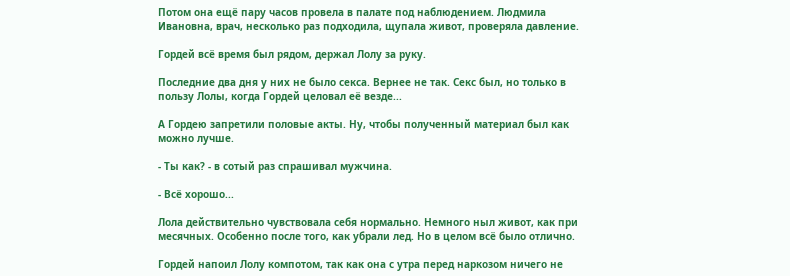Потом она ещё пару часов провела в палате под наблюдением. Людмила Ивановна, врач, несколько раз подходила, щупала живот, проверяла давление.

Гордей всё время был рядом, держал Лолу за руку.

Последние два дня у них не было секса. Вернее не так. Секс был, но только в пользу Лолы, когда Гордей целовал её везде...

А Гордею запретили половые акты. Ну, чтобы полученный материал был как можно лучше.

- Ты как? - в сотый раз спрашивал мужчина.

- Всё хорошо...

Лола действительно чувствовала себя нормально. Немного ныл живот, как при месячных. Особенно после того, как убрали лед. Но в целом всё было отлично.

Гордей напоил Лолу компотом, так как она с утра перед наркозом ничего не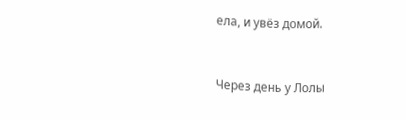ела, и увёз домой.



Через день у Лолы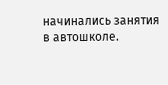начинались занятия в автошколе.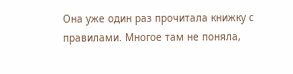Она уже один раз прочитала книжку с правилами. Многое там не поняла,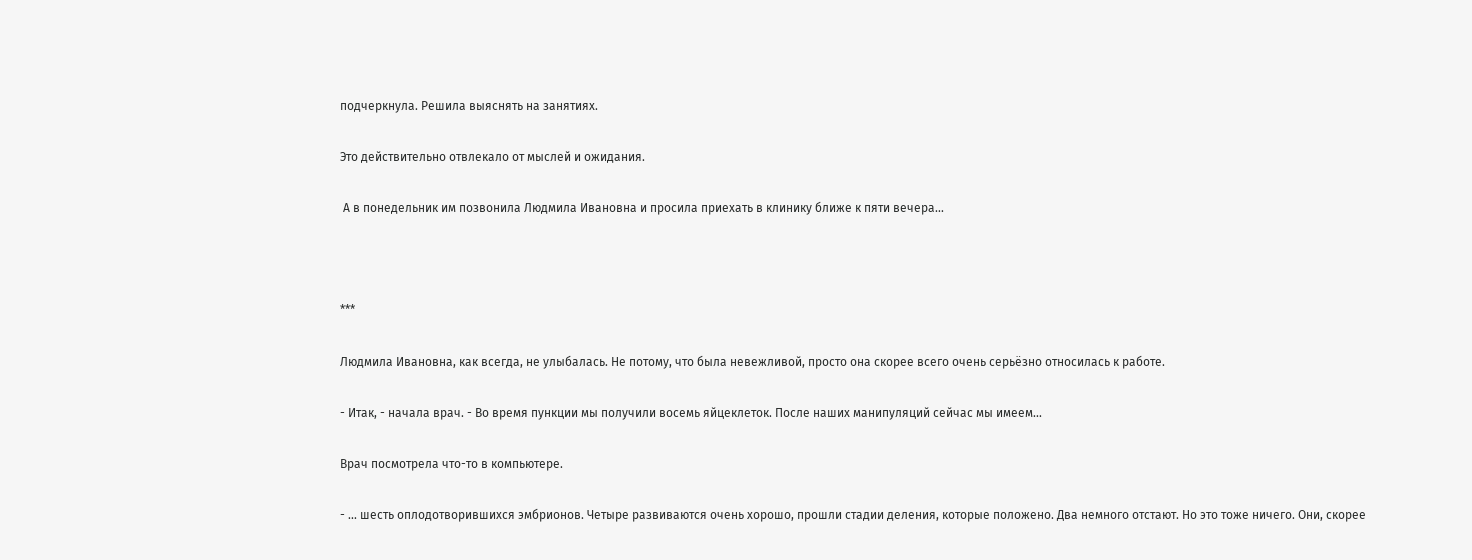подчеркнула. Решила выяснять на занятиях.

Это действительно отвлекало от мыслей и ожидания.

 А в понедельник им позвонила Людмила Ивановна и просила приехать в клинику ближе к пяти вечера...



***

Людмила Ивановна, как всегда, не улыбалась. Не потому, что была невежливой, просто она скорее всего очень серьёзно относилась к работе.

- Итак, - начала врач. - Во время пункции мы получили восемь яйцеклеток. После наших манипуляций сейчас мы имеем...

Врач посмотрела что-то в компьютере.

- ... шесть оплодотворившихся эмбрионов. Четыре развиваются очень хорошо, прошли стадии деления, которые положено. Два немного отстают. Но это тоже ничего. Они, скорее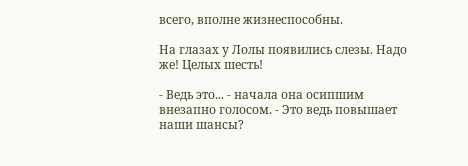всего, вполне жизнеспособны.

На глазах у Лолы появились слезы. Надо же! Целых шесть!

- Ведь это... - начала она осипшим внезапно голосом. - Это ведь повышает наши шансы?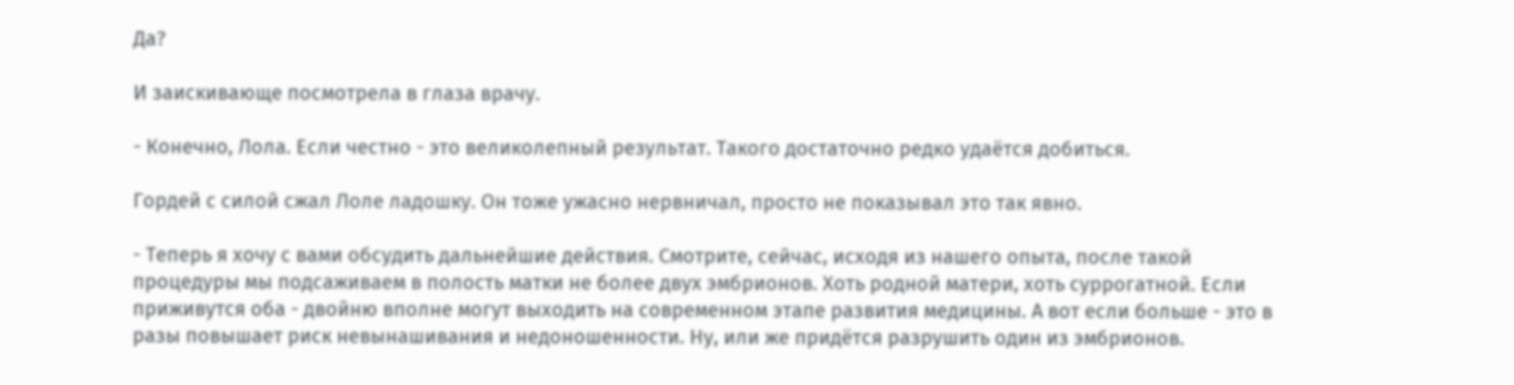Да?

И заискивающе посмотрела в глаза врачу.

- Конечно, Лола. Если честно - это великолепный результат. Такого достаточно редко удаётся добиться.

Гордей с силой сжал Лоле ладошку. Он тоже ужасно нервничал, просто не показывал это так явно.

- Теперь я хочу с вами обсудить дальнейшие действия. Смотрите, сейчас, исходя из нашего опыта, после такой процедуры мы подсаживаем в полость матки не более двух эмбрионов. Хоть родной матери, хоть суррогатной. Если приживутся оба - двойню вполне могут выходить на современном этапе развития медицины. А вот если больше - это в разы повышает риск невынашивания и недоношенности. Ну, или же придётся разрушить один из эмбрионов.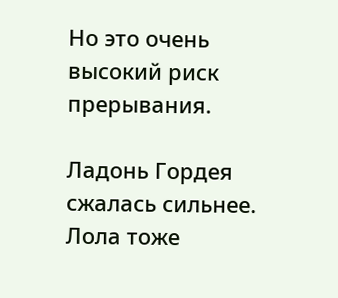Но это очень высокий риск прерывания.

Ладонь Гордея сжалась сильнее. Лола тоже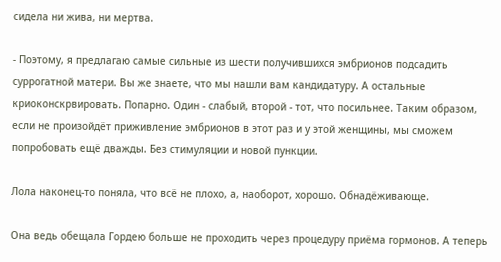сидела ни жива, ни мертва.

- Поэтому, я предлагаю самые сильные из шести получившихся эмбрионов подсадить суррогатной матери. Вы же знаете, что мы нашли вам кандидатуру. А остальные криоконскрвировать. Попарно. Один - слабый, второй - тот, что посильнее. Таким образом, если не произойдёт приживление эмбрионов в этот раз и у этой женщины, мы сможем попробовать ещё дважды. Без стимуляции и новой пункции.

Лола наконец-то поняла, что всё не плохо, а, наоборот, хорошо. Обнадёживающе.

Она ведь обещала Гордею больше не проходить через процедуру приёма гормонов. А теперь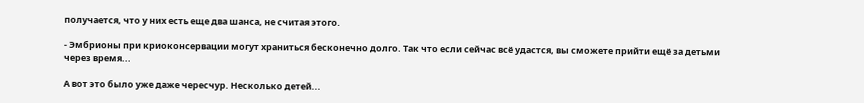получается, что у них есть еще два шанса, не считая этого.

- Эмбрионы при криоконсервации могут храниться бесконечно долго. Так что если сейчас всё удастся, вы сможете прийти ещё за детьми через время...

А вот это было уже даже чересчур. Несколько детей...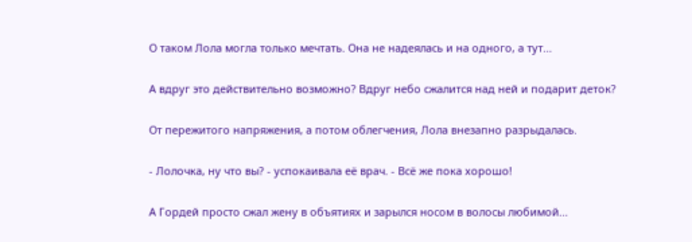О таком Лола могла только мечтать. Она не надеялась и на одного, а тут...

А вдруг это действительно возможно? Вдруг небо сжалится над ней и подарит деток?

От пережитого напряжения, а потом облегчения, Лола внезапно разрыдалась.

- Лолочка, ну что вы? - успокаивала её врач. - Всё же пока хорошо!

А Гордей просто сжал жену в объятиях и зарылся носом в волосы любимой...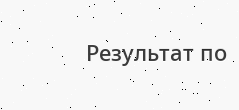Результат по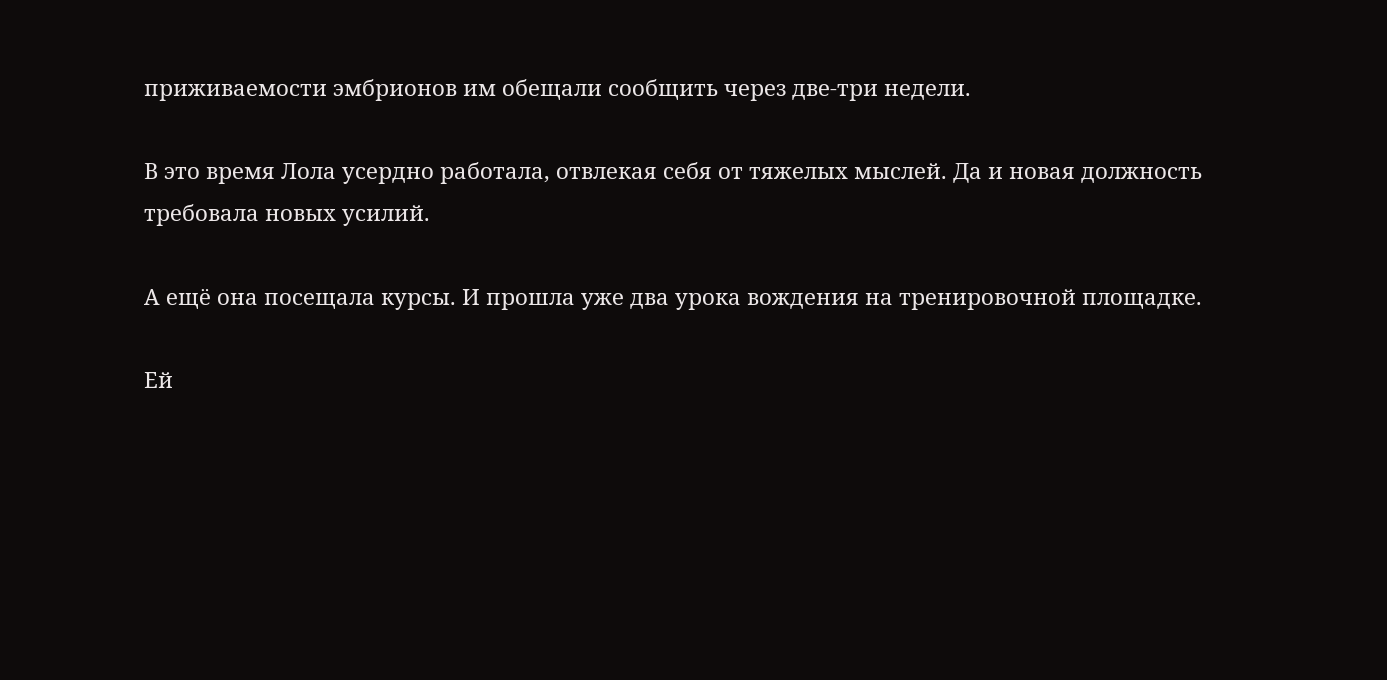приживаемости эмбрионов им обещали сообщить через две-три недели.

В это время Лола усердно работала, отвлекая себя от тяжелых мыслей. Да и новая должность требовала новых усилий.

А ещё она посещала курсы. И прошла уже два урока вождения на тренировочной площадке.

Ей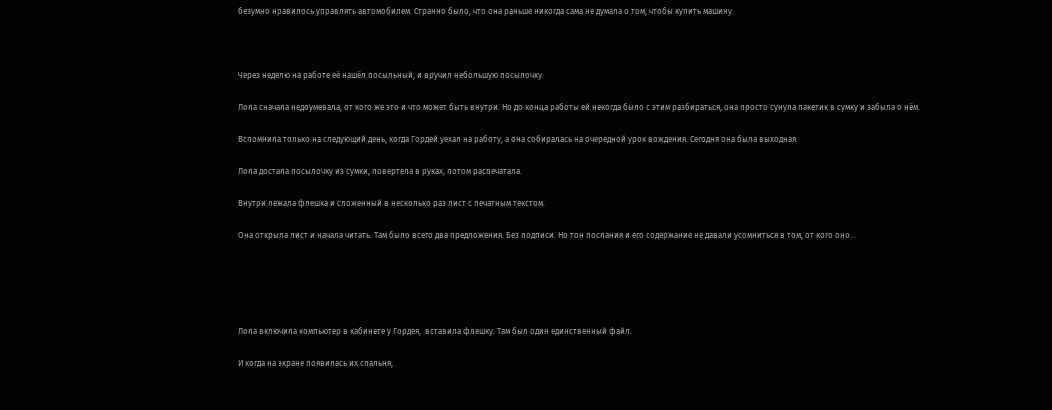безумно нравилось управлять автомобилем. Странно было, что она раньше никогда сама не думала о том, чтобы купить машину.



Через неделю на работе её нашёл посыльный, и вручил небольшую посылочку.

Лола сначала недоумевала, от кого же это и что может быть внутри. Но до конца работы ей некогда было с этим разбираться, она просто сунула пакетик в сумку и забыла о нём.

Вспомнила только на следующий день, когда Гордей уехал на работу, а она собиралась на очередной урок вождения. Сегодня она была выходная.

Лола достала посылочку из сумки, повертела в руках, потом распечатала.

Внутри лежала флешка и сложенный в несколько раз лист с печатным текстом.

Она открыла лист и начала читать. Там было всего два предложения. Без подписи. Но тон послания и его содержание не давали усомниться в том, от кого оно...





Лола включила компьютер в кабинете у Гордея,  вставила флешку. Там был один единственный файл.

И когда на экране появилась их спальня,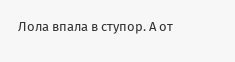Лола впала в ступор. А от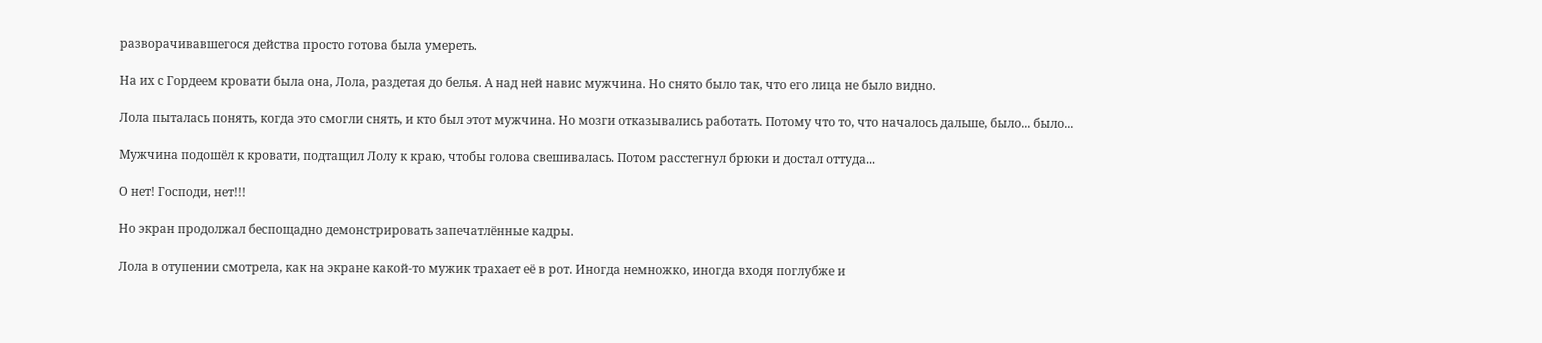разворачивавшегося действа просто готова была умереть.

На их с Гордеем кровати была она, Лола, раздетая до белья. А над ней навис мужчина. Но снято было так, что его лица не было видно.

Лола пыталась понять, когда это смогли снять, и кто был этот мужчина. Но мозги отказывались работать. Потому что то, что началось дальше, было... было...

Мужчина подошёл к кровати, подтащил Лолу к краю, чтобы голова свешивалась. Потом расстегнул брюки и достал оттуда...

О нет! Господи, нет!!!

Но экран продолжал беспощадно демонстрировать запечатлённые кадры.

Лола в отупении смотрела, как на экране какой-то мужик трахает её в рот. Иногда немножко, иногда входя поглубже и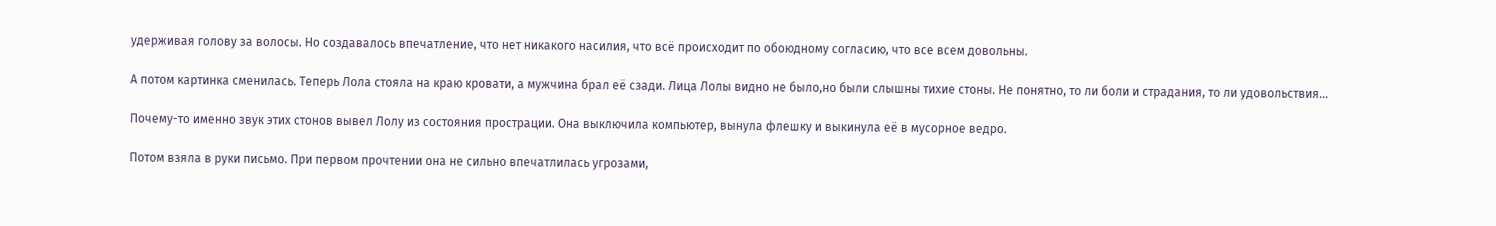удерживая голову за волосы. Но создавалось впечатление, что нет никакого насилия, что всё происходит по обоюдному согласию, что все всем довольны.

А потом картинка сменилась. Теперь Лола стояла на краю кровати, а мужчина брал её сзади. Лица Лолы видно не было,но были слышны тихие стоны. Не понятно, то ли боли и страдания, то ли удовольствия...

Почему-то именно звук этих стонов вывел Лолу из состояния прострации. Она выключила компьютер, вынула флешку и выкинула её в мусорное ведро.

Потом взяла в руки письмо. При первом прочтении она не сильно впечатлилась угрозами,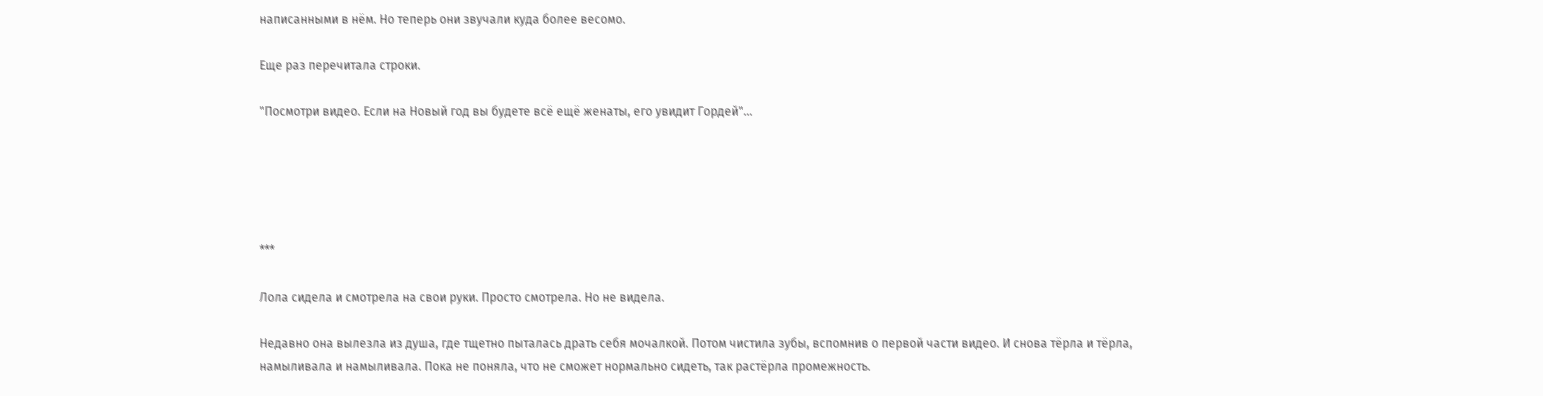написанными в нём. Но теперь они звучали куда более весомо.

Еще раз перечитала строки.

"Посмотри видео. Если на Новый год вы будете всё ещё женаты, его увидит Гордей"...





***

Лола сидела и смотрела на свои руки. Просто смотрела. Но не видела.

Недавно она вылезла из душа, где тщетно пыталась драть себя мочалкой. Потом чистила зубы, вспомнив о первой части видео. И снова тёрла и тёрла, намыливала и намыливала. Пока не поняла, что не сможет нормально сидеть, так растёрла промежность.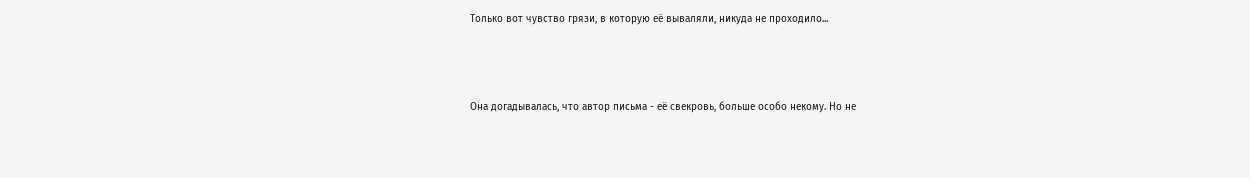Только вот чувство грязи, в которую её вываляли, никуда не проходило...



Она догадывалась, что автор письма - её свекровь, больше особо некому. Но не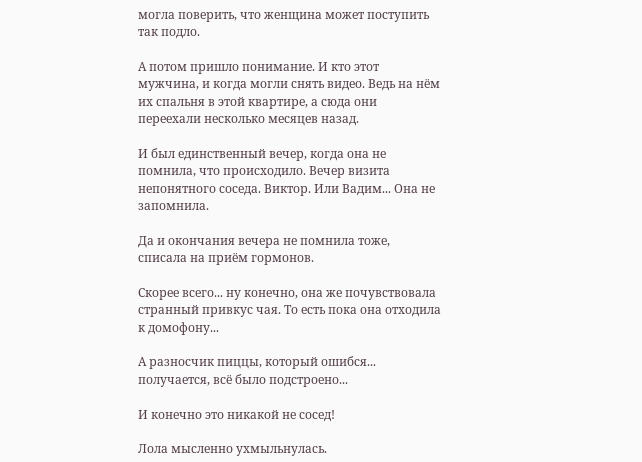могла поверить, что женщина может поступить так подло.

А потом пришло понимание. И кто этот мужчина, и когда могли снять видео. Ведь на нём их спальня в этой квартире, а сюда они переехали несколько месяцев назад.

И был единственный вечер, когда она не помнила, что происходило. Вечер визита непонятного соседа. Виктор. Или Вадим... Она не запомнила.

Да и окончания вечера не помнила тоже, списала на приём гормонов.

Скорее всего... ну конечно, она же почувствовала странный привкус чая. То есть пока она отходила к домофону...

А разносчик пиццы, который ошибся... получается, всё было подстроено...

И конечно это никакой не сосед!

Лола мысленно ухмыльнулась.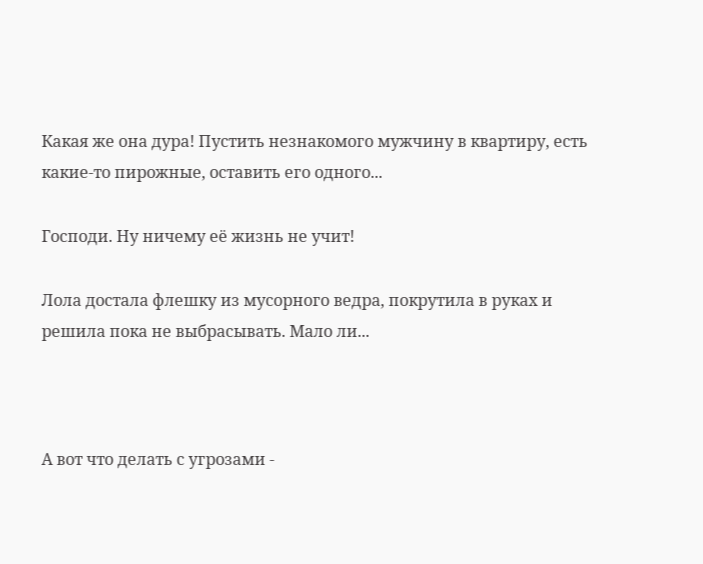Какая же она дура! Пустить незнакомого мужчину в квартиру, есть какие-то пирожные, оставить его одного...

Господи. Ну ничему её жизнь не учит!

Лола достала флешку из мусорного ведра, покрутила в руках и решила пока не выбрасывать. Мало ли...



А вот что делать с угрозами -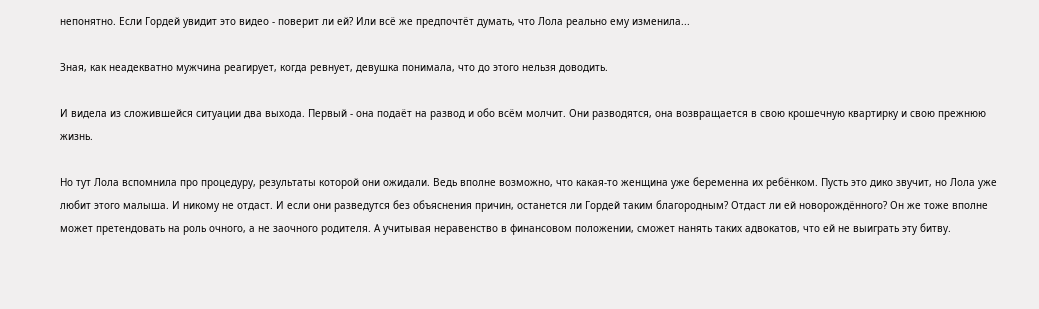непонятно. Если Гордей увидит это видео - поверит ли ей? Или всё же предпочтёт думать, что Лола реально ему изменила...

Зная, как неадекватно мужчина реагирует, когда ревнует, девушка понимала, что до этого нельзя доводить.

И видела из сложившейся ситуации два выхода. Первый - она подаёт на развод и обо всём молчит. Они разводятся, она возвращается в свою крошечную квартирку и свою прежнюю жизнь.

Но тут Лола вспомнила про процедуру, результаты которой они ожидали. Ведь вполне возможно, что какая-то женщина уже беременна их ребёнком. Пусть это дико звучит, но Лола уже любит этого малыша. И никому не отдаст. И если они разведутся без объяснения причин, останется ли Гордей таким благородным? Отдаст ли ей новорождённого? Он же тоже вполне может претендовать на роль очного, а не заочного родителя. А учитывая неравенство в финансовом положении, сможет нанять таких адвокатов, что ей не выиграть эту битву.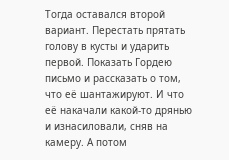Тогда оставался второй вариант. Перестать прятать голову в кусты и ударить первой. Показать Гордею письмо и рассказать о том, что её шантажируют. И что её накачали какой-то дрянью и изнасиловали, сняв на камеру. А потом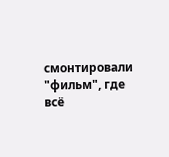смонтировали "фильм", где всё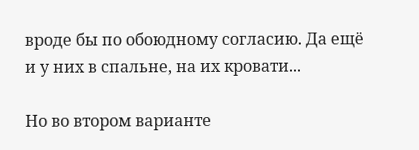вроде бы по обоюдному согласию. Да ещё и у них в спальне, на их кровати...

Но во втором варианте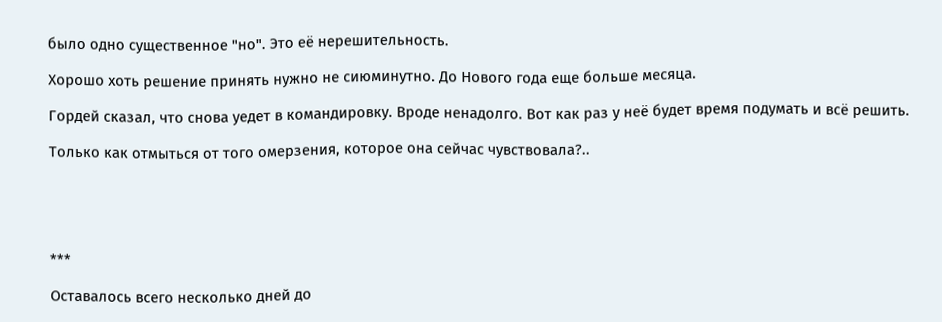было одно существенное "но". Это её нерешительность.

Хорошо хоть решение принять нужно не сиюминутно. До Нового года еще больше месяца.

Гордей сказал, что снова уедет в командировку. Вроде ненадолго. Вот как раз у неё будет время подумать и всё решить.

Только как отмыться от того омерзения, которое она сейчас чувствовала?..





***

Оставалось всего несколько дней до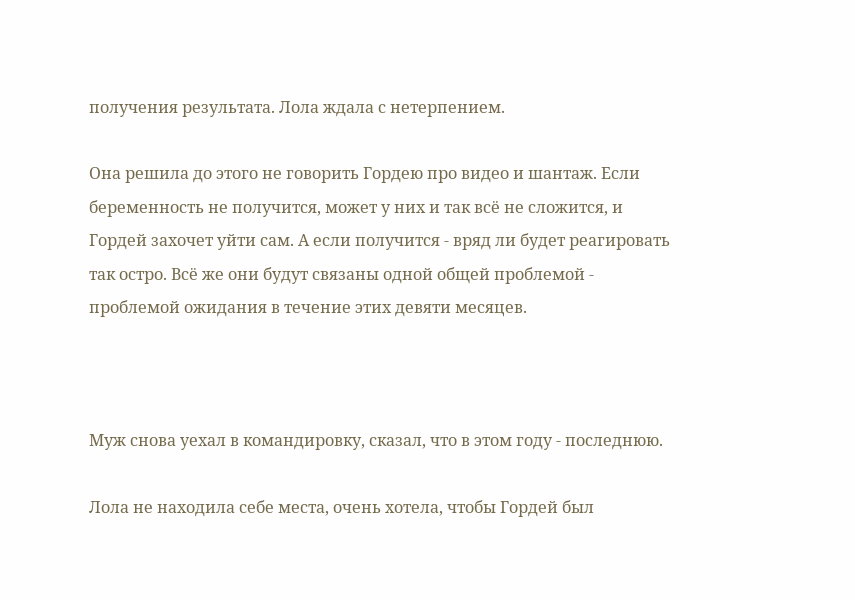получения результата. Лола ждала с нетерпением.

Она решила до этого не говорить Гордею про видео и шантаж. Если беременность не получится, может у них и так всё не сложится, и Гордей захочет уйти сам. А если получится - вряд ли будет реагировать так остро. Всё же они будут связаны одной общей проблемой - проблемой ожидания в течение этих девяти месяцев.



Муж снова уехал в командировку, сказал, что в этом году - последнюю.

Лола не находила себе места, очень хотела, чтобы Гордей был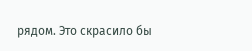рядом. Это скрасило бы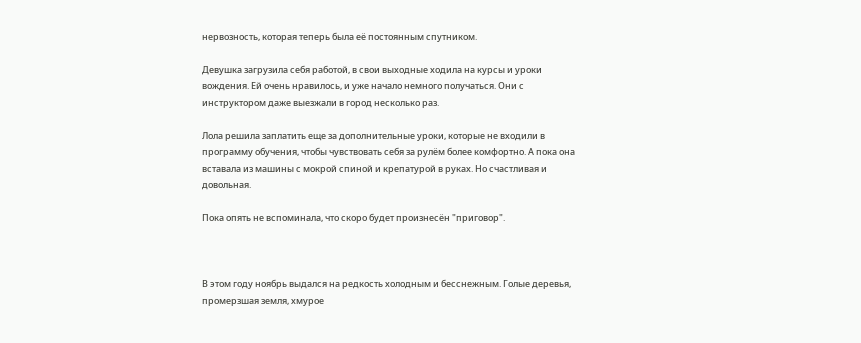нервозность, которая теперь была её постоянным спутником.

Девушка загрузила себя работой, в свои выходные ходила на курсы и уроки вождения. Ей очень нравилось, и уже начало немного получаться. Они с инструктором даже выезжали в город несколько раз.

Лола решила заплатить еще за дополнительные уроки, которые не входили в программу обучения, чтобы чувствовать себя за рулём более комфортно. А пока она вставала из машины с мокрой спиной и крепатурой в руках. Но счастливая и довольная.

Пока опять не вспоминала, что скоро будет произнесён "приговор".



В этом году ноябрь выдался на редкость холодным и бесснежным. Голые деревья, промерзшая земля, хмурое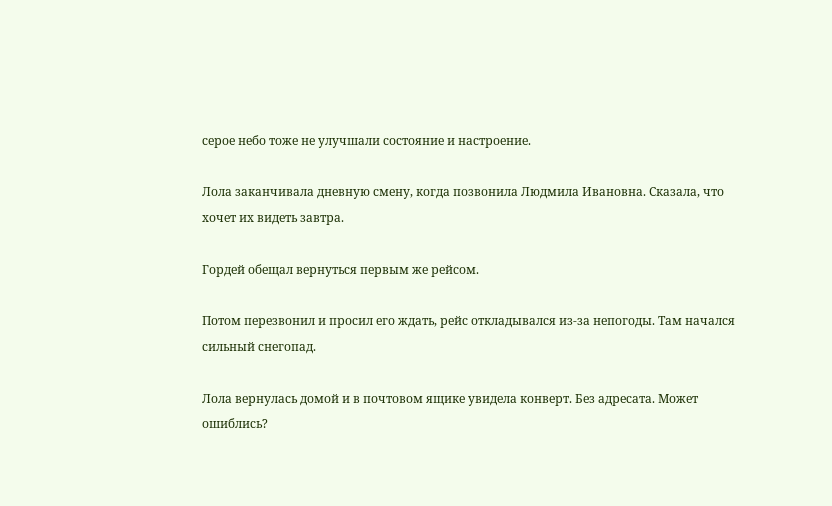серое небо тоже не улучшали состояние и настроение.

Лола заканчивала дневную смену, когда позвонила Людмила Ивановна. Сказала, что хочет их видеть завтра.

Гордей обещал вернуться первым же рейсом.

Потом перезвонил и просил его ждать, рейс откладывался из-за непогоды. Там начался сильный снегопад.

Лола вернулась домой и в почтовом ящике увидела конверт. Без адресата. Может ошиблись?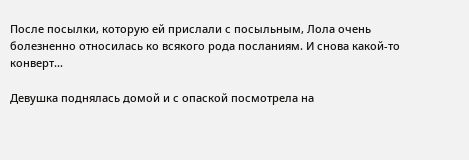После посылки, которую ей прислали с посыльным, Лола очень болезненно относилась ко всякого рода посланиям. И снова какой-то конверт...

Девушка поднялась домой и с опаской посмотрела на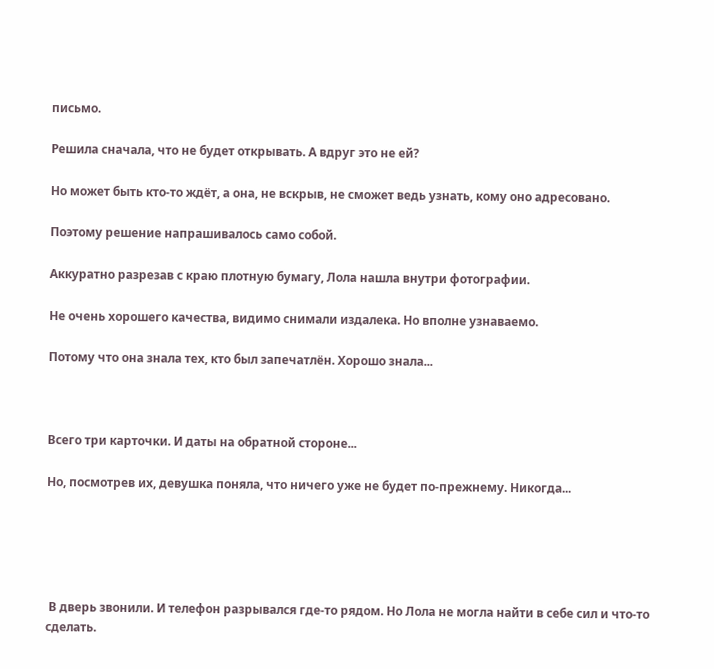письмо.

Решила сначала, что не будет открывать. А вдруг это не ей?

Но может быть кто-то ждёт, а она, не вскрыв, не сможет ведь узнать, кому оно адресовано.

Поэтому решение напрашивалось само собой.

Аккуратно разрезав с краю плотную бумагу, Лола нашла внутри фотографии.

Не очень хорошего качества, видимо снимали издалека. Но вполне узнаваемо.

Потому что она знала тех, кто был запечатлён. Хорошо знала...



Всего три карточки. И даты на обратной стороне...

Но, посмотрев их, девушка поняла, что ничего уже не будет по-прежнему. Никогда...





 В дверь звонили. И телефон разрывался где-то рядом. Но Лола не могла найти в себе сил и что-то сделать.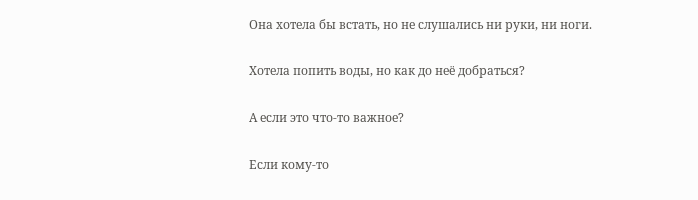Она хотела бы встать, но не слушались ни руки, ни ноги.

Хотела попить воды, но как до неё добраться?

А если это что-то важное?

Если кому-то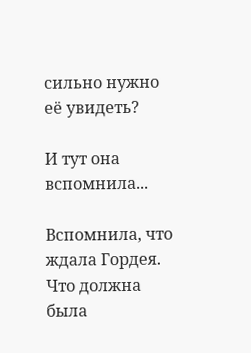сильно нужно её увидеть?

И тут она вспомнила...

Вспомнила, что ждала Гордея. Что должна была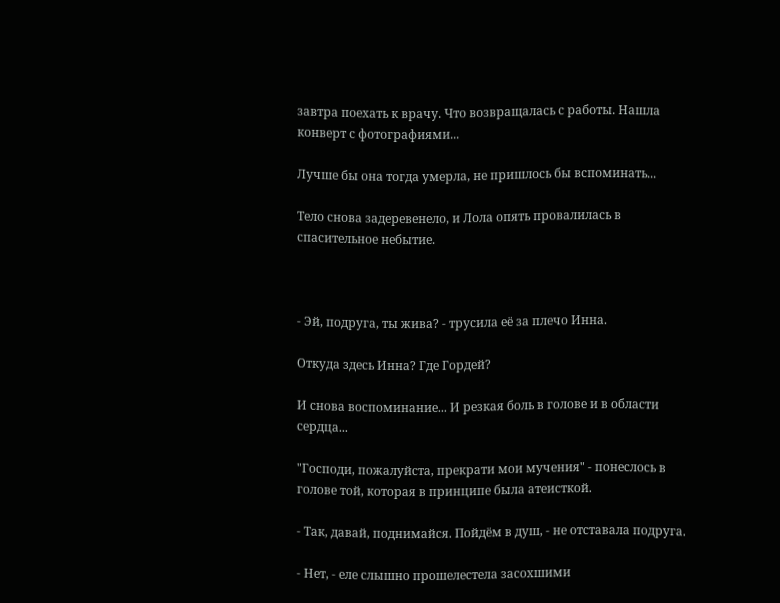завтра поехать к врачу. Что возвращалась с работы. Нашла конверт с фотографиями...

Лучше бы она тогда умерла, не пришлось бы вспоминать...

Тело снова задеревенело, и Лола опять провалилась в спасительное небытие.



- Эй, подруга, ты жива? - трусила её за плечо Инна.

Откуда здесь Инна? Где Гордей?

И снова воспоминание... И резкая боль в голове и в области сердца...

"Господи, пожалуйста, прекрати мои мучения" - понеслось в голове той, которая в принципе была атеисткой.

- Так, давай, поднимайся. Пойдём в душ, - не отставала подруга.

- Нет, - еле слышно прошелестела засохшими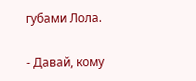губами Лола.

- Давай, кому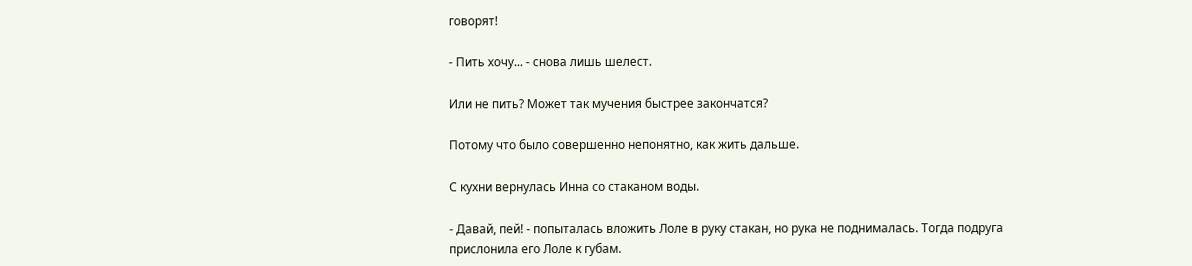говорят!

- Пить хочу... - снова лишь шелест.

Или не пить? Может так мучения быстрее закончатся?

Потому что было совершенно непонятно, как жить дальше.

С кухни вернулась Инна со стаканом воды.

- Давай, пей! - попыталась вложить Лоле в руку стакан, но рука не поднималась. Тогда подруга прислонила его Лоле к губам.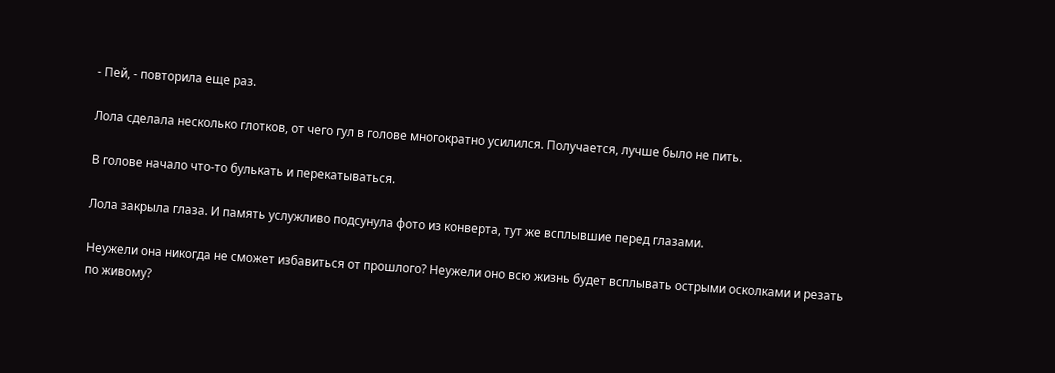- Пей, - повторила еще раз.

Лола сделала несколько глотков, от чего гул в голове многократно усилился. Получается, лучше было не пить.

В голове начало что-то булькать и перекатываться.

Лола закрыла глаза. И память услужливо подсунула фото из конверта, тут же всплывшие перед глазами.

Неужели она никогда не сможет избавиться от прошлого? Неужели оно всю жизнь будет всплывать острыми осколками и резать по живому?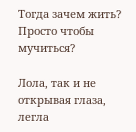Тогда зачем жить? Просто чтобы мучиться?

Лола, так и не открывая глаза, легла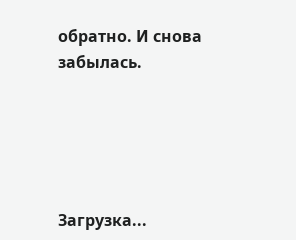обратно. И снова забылась.





Загрузка...